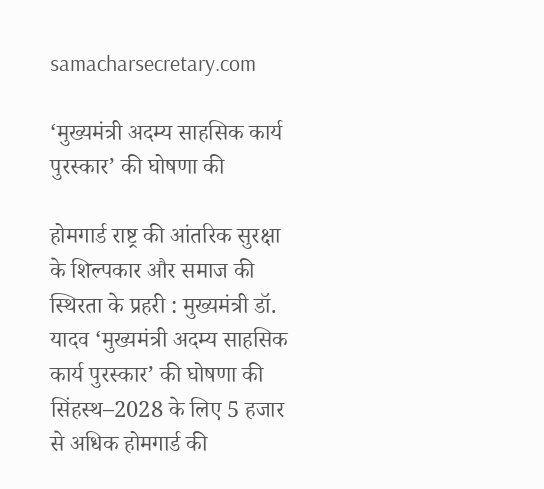samacharsecretary.com

‘मुख्यमंत्री अदम्य साहसिक कार्य पुरस्कार’ की घोषणा की

होमगार्ड राष्ट्र की आंतरिक सुरक्षा के शिल्पकार और समाज की स्थिरता के प्रहरी : मुख्यमंत्री डॉ. यादव ‘मुख्यमंत्री अदम्य साहसिक कार्य पुरस्कार’ की घोषणा की सिंहस्थ–2028 के लिए 5 हजार से अधिक होमगार्ड की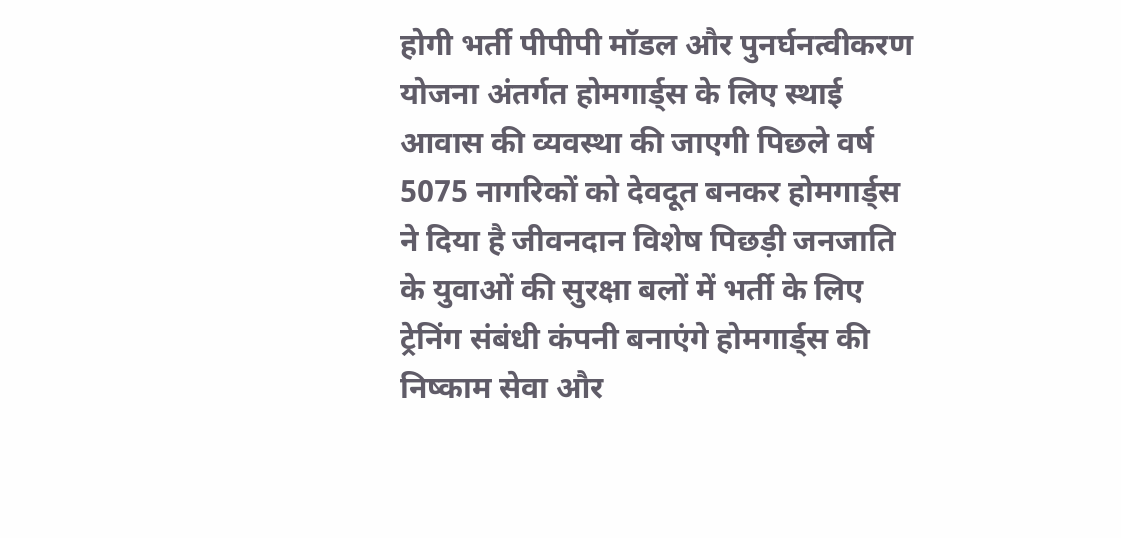होगी भर्ती पीपीपी मॉडल और पुनर्घनत्वीकरण योजना अंतर्गत होमगार्ड्स के लिए स्थाई आवास की व्यवस्था की जाएगी पिछले वर्ष 5075 नागरिकों को देवदूत बनकर होमगार्ड्स ने दिया है जीवनदान विशेष पिछड़ी जनजाति के युवाओं की सुरक्षा बलों में भर्ती के लिए ट्रेनिंग संबंधी कंपनी बनाएंगे होमगार्ड्स की निष्काम सेवा और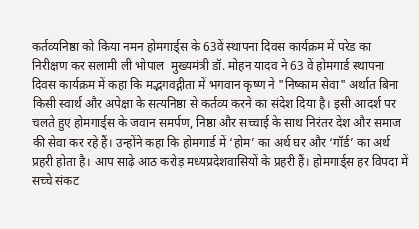कर्तव्यनिष्ठा को किया नमन होमगार्ड्स के 63वें स्थापना दिवस कार्यक्रम में परेड का निरीक्षण कर सलामी ली भोपाल  मुख्यमंत्री डॉ. मोहन यादव ने 63 वें होमगार्ड स्थापना दिवस कार्यक्रम में कहा कि मद्भगवद्गीता में भगवान कृष्ण ने "निष्काम सेवा" अर्थात बिना किसी स्वार्थ और अपेक्षा के सत्यनिष्ठा से कर्तव्य करने का संदेश दिया है। इसी आदर्श पर चलते हुए होमगार्ड्स के जवान समर्पण, निष्ठा और सच्चाई के साथ निरंतर देश और समाज की सेवा कर रहे हैं। उन्होंने कहा कि होमगार्ड में ‘होम’ का अर्थ घर और ‘गॉर्ड’ का अर्थ प्रहरी होता है। आप साढ़े आठ करोड़ मध्यप्रदेशवासियों के प्रहरी हैं। होमगार्ड्स हर विपदा में सच्चे संकट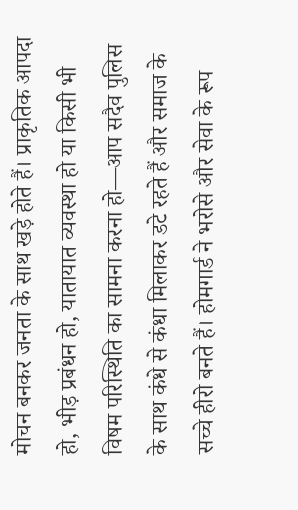मोचन बनकर जनता के साथ खड़े होते हैं। प्राकृतिक आपदा हो, भीड़ प्रबंधन हो, यातायात व्यवस्था हो या किसी भी विषम परिस्थिति का सामना करना हो—आप सदैव पुलिस के साथ कंधे से कंधा मिलाकर डटे रहते हैं और समाज के सच्चे हीरो बनते हैं। होमगार्ड ने भरोसे और सेवा के रूप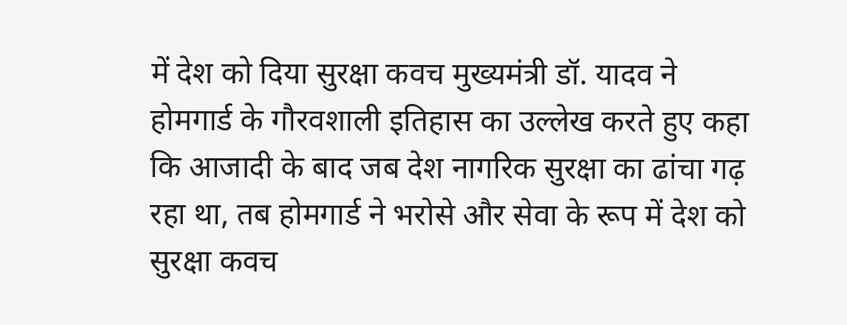में देश को दिया सुरक्षा कवच मुख्यमंत्री डॉ. यादव ने होमगार्ड के गौरवशाली इतिहास का उल्लेख करते हुए कहा कि आजादी के बाद जब देश नागरिक सुरक्षा का ढांचा गढ़ रहा था, तब होमगार्ड ने भरोसे और सेवा के रूप में देश को सुरक्षा कवच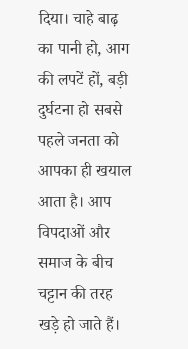दिया। चाहे बाढ़ का पानी हो, आग की लपटें हों, बड़ी दुर्घटना हो सबसे पहले जनता को आपका ही खयाल आता है। आप विपदाओं और समाज के बीच चट्टान की तरह खड़े हो जाते हैं।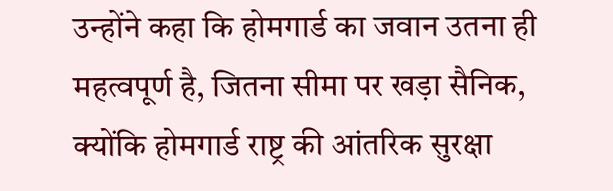उन्होंने कहा कि होमगार्ड का जवान उतना ही महत्वपूर्ण है, जितना सीमा पर खड़ा सैनिक, क्योंकि होमगार्ड राष्ट्र की आंतरिक सुरक्षा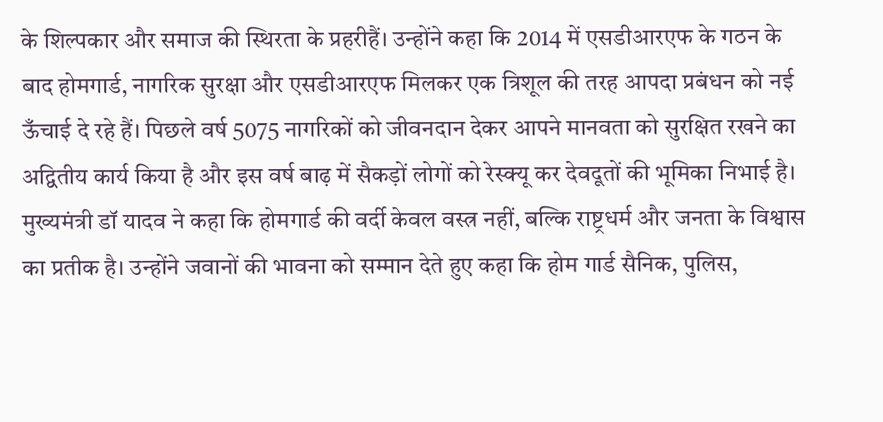के शिल्पकार और समाज की स्थिरता के प्रहरीहैं। उन्होंने कहा कि 2014 में एसडीआरएफ के गठन के बाद होमगार्ड, नागरिक सुरक्षा और एसडीआरएफ मिलकर एक त्रिशूल की तरह आपदा प्रबंधन को नई ऊँचाई दे रहे हैं। पिछले वर्ष 5075 नागरिकों को जीवनदान देकर आपने मानवता को सुरक्षित रखने का अद्वितीय कार्य किया है और इस वर्ष बाढ़ में सैकड़ों लोगों को रेस्क्यू कर देवदूतों की भूमिका निभाई है। मुख्यमंत्री डॉ यादव ने कहा कि होमगार्ड की वर्दी केवल वस्त्र नहीं, बल्कि राष्ट्रधर्म और जनता के विश्वास का प्रतीक है। उन्होंने जवानों की भावना को सम्मान देते हुए कहा कि होम गार्ड सैनिक, पुलिस,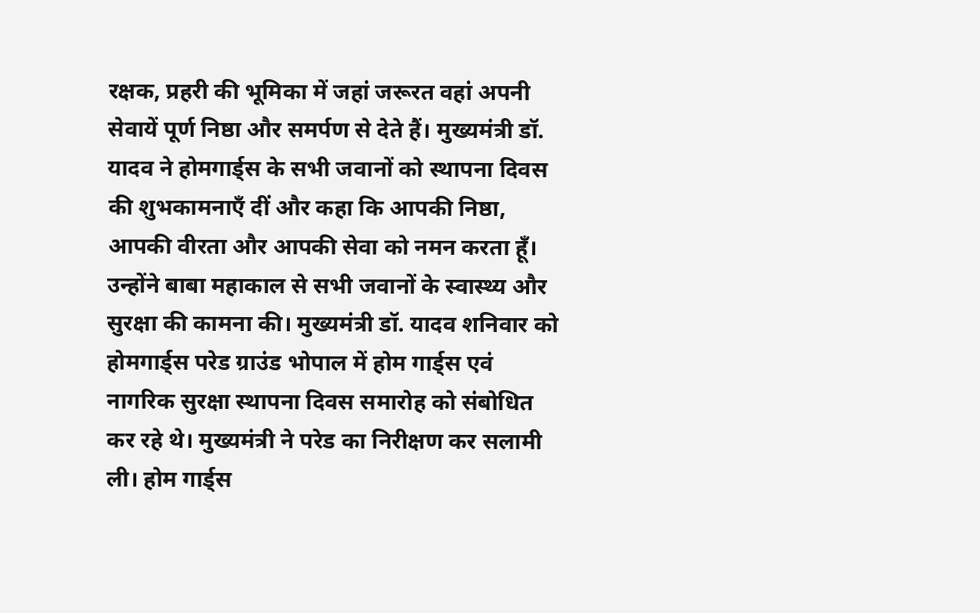रक्षक, प्रहरी की भूमिका में जहां जरूरत वहां अपनी सेवायें पूर्ण निष्ठा और समर्पण से देते हैं। मुख्यमंत्री डॉ. यादव ने होमगार्ड्स के सभी जवानों को स्थापना दिवस की शुभकामनाएँ दीं और कहा कि आपकी निष्ठा, आपकी वीरता और आपकी सेवा को नमन करता हूँ। उन्होंने बाबा महाकाल से सभी जवानों के स्वास्थ्य और सुरक्षा की कामना की। मुख्यमंत्री डॉ. यादव शनिवार को होमगार्ड्स परेड ग्राउंड भोपाल में होम गार्ड्स एवं नागरिक सुरक्षा स्थापना दिवस समारोह को संबोधित कर रहे थे। मुख्यमंत्री ने परेड का निरीक्षण कर सलामी ली। होम गार्ड्स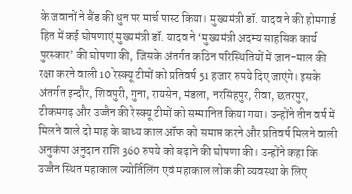के जवानों ने बैंड की धुन पर मार्च पास्ट किया। मुख्यमंत्री डॉ. यादव ने की होमगार्ड हित में कई घोषणाएं मुख्यमंत्री डॉ. यादव ने ‘मुख्यमंत्री अदम्य साहसिक कार्य पुरस्कार’ की घोषणा की, जिसके अंतर्गत कठिन परिस्थितियों में जान-माल की रक्षा करने वाली 10 रेस्क्यू टीमों को प्रतिवर्ष 51 हजार रुपये दिए जाएंगे। इसके अंतर्गत इन्दौर, शिवपुरी, गुना, रायसेन, मंडला, नरसिंहपुर, रीवा, छतरपुर, टीकमगढ़ और उज्जैन की रेस्क्यू टीमों को सम्मानित किया गया। उन्होंने तीन वर्ष में मिलने वाले दो माह के बाध्य काल ऑफ को समाप्त करने और प्रतिवर्ष मिलने वाली अनुकंपा अनुदान राशि 360 रुपये को बढ़ाने की घोषणा की। उन्होंने कहा कि उज्जैन स्थित महाकाल ज्योर्तिलिंग एवं महाकाल लोक की व्यवस्था के लिए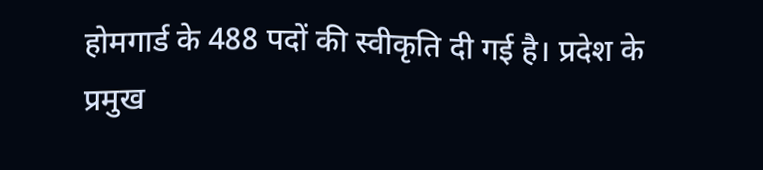होमगार्ड के 488 पदों की स्वीकृति दी गई है। प्रदेश के प्रमुख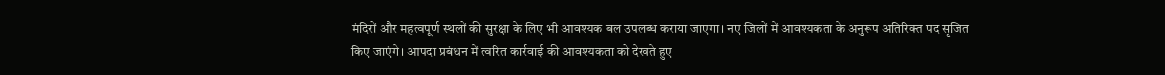मंदिरों और महत्वपूर्ण स्थलों की सुरक्षा के लिए भी आवश्यक बल उपलब्ध कराया जाएगा। नए जिलों में आवश्यकता के अनुरूप अतिरिक्त पद सृजित किए जाएंगे। आपदा प्रबंधन में त्वरित कार्रवाई की आवश्यकता को देखते हुए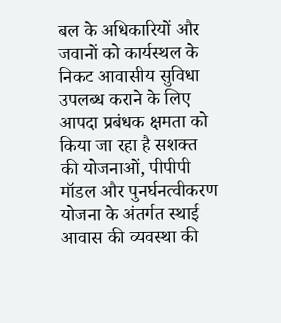बल के अधिकारियों और जवानों को कार्यस्थल के निकट आवासीय सुविधा उपलब्ध कराने के लिए आपदा प्रबंधक क्षमता को किया जा रहा है सशक्त की योजनाओं, पीपीपी मॉडल और पुनर्घनत्वीकरण योजना के अंतर्गत स्थाई आवास की व्यवस्था की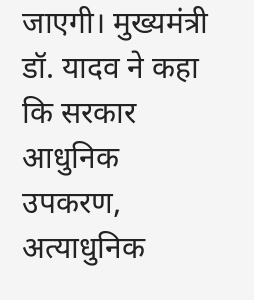जाएगी। मुख्यमंत्री डॉ. यादव ने कहा कि सरकार आधुनिक उपकरण, अत्याधुनिक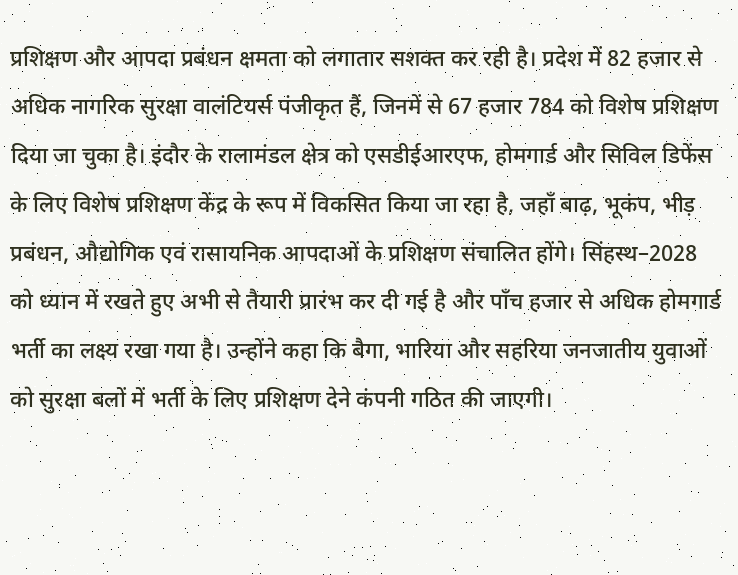प्रशिक्षण और आपदा प्रबंधन क्षमता को लगातार सशक्त कर रही है। प्रदेश में 82 हजार से अधिक नागरिक सुरक्षा वालंटियर्स पंजीकृत हैं, जिनमें से 67 हजार 784 को विशेष प्रशिक्षण दिया जा चुका है। इंदौर के रालामंडल क्षेत्र को एसडीईआरएफ, होमगार्ड और सिविल डिफेंस के लिए विशेष प्रशिक्षण केंद्र के रूप में विकसित किया जा रहा है, जहाँ बाढ़, भूकंप, भीड़ प्रबंधन, औद्योगिक एवं रासायनिक आपदाओं के प्रशिक्षण संचालित होंगे। सिंहस्थ–2028 को ध्यान में रखते हुए अभी से तैयारी प्रारंभ कर दी गई है और पाँच हजार से अधिक होमगार्ड भर्ती का लक्ष्य रखा गया है। उन्होंने कहा कि बैगा, भारिया और सहरिया जनजातीय युवाओं को सुरक्षा बलों में भर्ती के लिए प्रशिक्षण देने कंपनी गठित की जाएगी।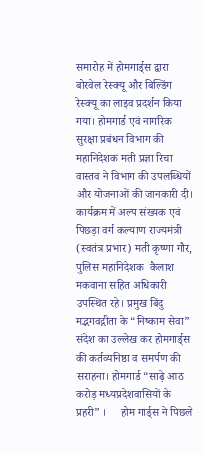समारोह में होमगार्ड्स द्वारा बोरवेल रेस्क्यू और बिल्डिंग रेस्क्यू का लाइव प्रदर्शन किया गया। होमगार्ड एवं नागरिक सुरक्षा प्रबंधन विभाग की महानिदेशक मती प्रज्ञा रिचा वास्तव ने विभाग की उपलब्धियों और योजनाओं की जानकारी दी। कार्यक्रम में अल्प संख्यक एवं पिछड़ा वर्ग कल्याण राज्यमंत्री (स्वतंत्र प्रभार) मती कृष्णा गौर, पुलिस महानिदेशक  कैलाश मकवाना सहित अधिकारी उपस्थित रहे। प्रमुख बिंदु     मद्भगवद्गीता के “निष्काम सेवा” संदेश का उल्लेख कर होमगार्ड्स की कर्तव्यनिष्ठा व समर्पण की सराहना। होमगार्ड “साढ़े आठ करोड़ मध्यप्रदेशवासियों के प्रहरी” ।     होम गार्ड्स ने पिछले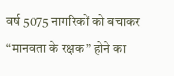वर्ष 5075 नागरिकों को बचाकर “मानवता के रक्षक” होने का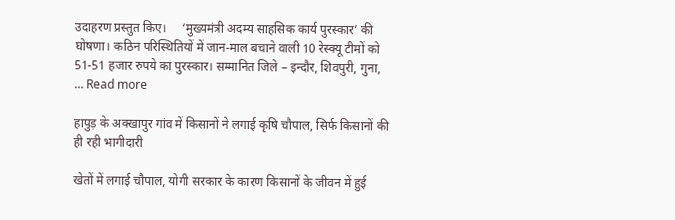उदाहरण प्रस्तुत किए।     ‘मुख्यमंत्री अदम्य साहसिक कार्य पुरस्कार’ की घोषणा। कठिन परिस्थितियों में जान-माल बचाने वाली 10 रेस्क्यू टीमों को 51-51 हजार रुपये का पुरस्कार। सम्मानित जिले – इन्दौर, शिवपुरी, गुना, … Read more

हापुड़ के अक्खापुर गांव में किसानों ने लगाई कृषि चौपाल, सिर्फ किसानों की ही रही भागीदारी

खेतों में लगाई चौपाल, योगी सरकार के कारण किसानों के जीवन में हुई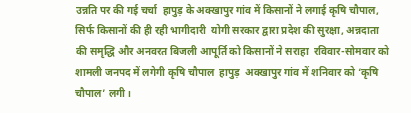उन्नति पर की गई चर्चा  हापुड़ के अक्खापुर गांव में किसानों ने लगाई कृषि चौपाल, सिर्फ किसानों की ही रही भागीदारी  योगी सरकार द्वारा प्रदेश की सुरक्षा, अन्नदाता की समृद्धि और अनवरत बिजली आपूर्ति को किसानों ने सराहा  रविवार-सोमवार को शामली जनपद में लगेगी कृषि चौपाल  हापुड़  अक्खापुर गांव में शनिवार को ‘कृषि चौपाल’ लगी।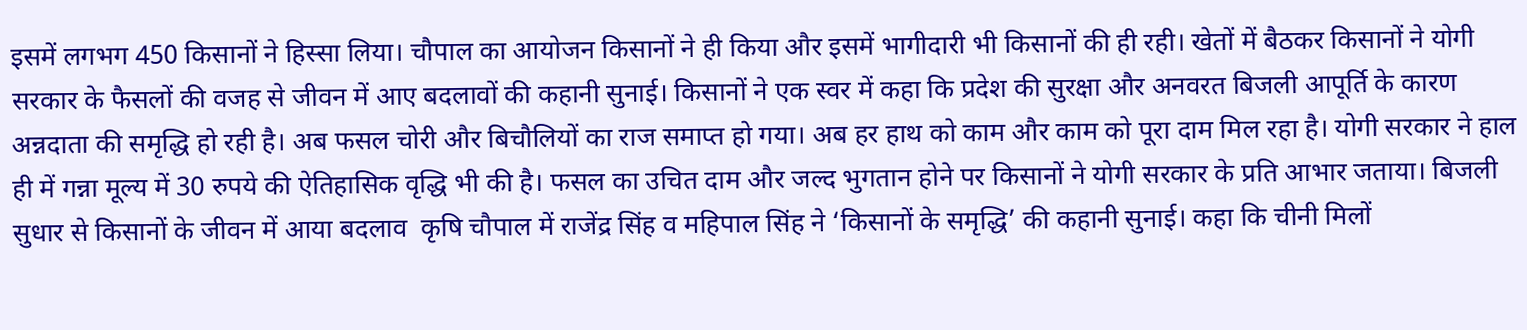इसमें लगभग 450 किसानों ने हिस्सा लिया। चौपाल का आयोजन किसानों ने ही किया और इसमें भागीदारी भी किसानों की ही रही। खेतों में बैठकर किसानों ने योगी सरकार के फैसलों की वजह से जीवन में आए बदलावों की कहानी सुनाई। किसानों ने एक स्वर में कहा कि प्रदेश की सुरक्षा और अनवरत बिजली आपूर्ति के कारण अन्नदाता की समृद्धि हो रही है। अब फसल चोरी और बिचौलियों का राज समाप्त हो गया। अब हर हाथ को काम और काम को पूरा दाम मिल रहा है। योगी सरकार ने हाल ही में गन्ना मूल्य में 30 रुपये की ऐतिहासिक वृद्धि भी की है। फसल का उचित दाम और जल्द भुगतान होने पर किसानों ने योगी सरकार के प्रति आभार जताया। बिजली सुधार से किसानों के जीवन में आया बदलाव  कृषि चौपाल में राजेंद्र सिंह व महिपाल सिंह ने ‘किसानों के समृद्धि’ की कहानी सुनाई। कहा कि चीनी मिलों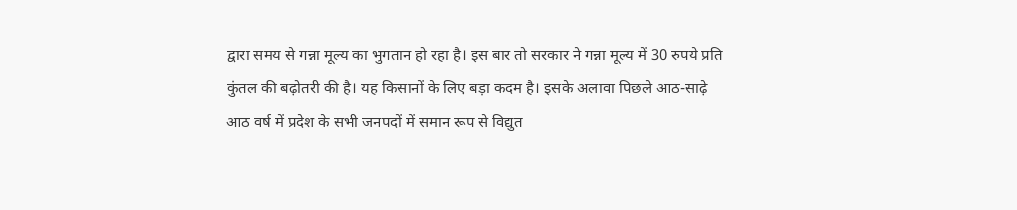द्वारा समय से गन्ना मूल्य का भुगतान हो रहा है। इस बार तो सरकार ने गन्ना मूल्य में 30 रुपये प्रति कुंतल की बढ़ोतरी की है। यह किसानों के लिए बड़ा कदम है। इसके अलावा पिछले आठ-साढ़े आठ वर्ष में प्रदेश के सभी जनपदों में समान रूप से विद्युत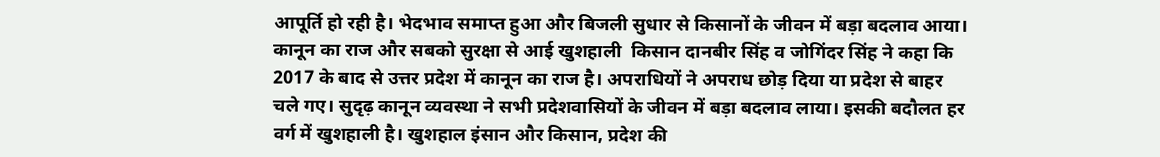आपूर्ति हो रही है। भेदभाव समाप्त हुआ और बिजली सुधार से किसानों के जीवन में बड़ा बदलाव आया।  कानून का राज और सबको सुरक्षा से आई खुशहाली  किसान दानबीर सिंह व जोगिंदर सिंह ने कहा कि 2017 के बाद से उत्तर प्रदेश में कानून का राज है। अपराधियों ने अपराध छोड़ दिया या प्रदेश से बाहर चले गए। सुदृढ़ कानून व्यवस्था ने सभी प्रदेशवासियों के जीवन में बड़ा बदलाव लाया। इसकी बदौलत हर वर्ग में खुशहाली है। खुशहाल इंसान और किसान, प्रदेश की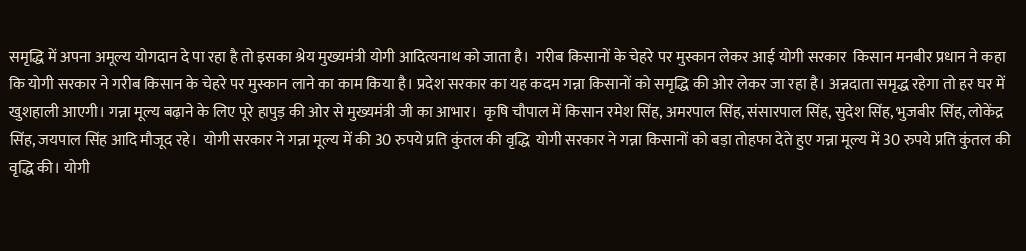समृद्धि में अपना अमूल्य योगदान दे पा रहा है तो इसका श्रेय मुख्यमंत्री योगी आदित्यनाथ को जाता है।  गरीब किसानों के चेहरे पर मुस्कान लेकर आई योगी सरकार  किसान मनबीर प्रधान ने कहा कि योगी सरकार ने गरीब किसान के चेहरे पर मुस्कान लाने का काम किया है। प्रदेश सरकार का यह कदम गन्ना किसानों को समृद्धि की ओर लेकर जा रहा है। अन्नदाता समृद्ध रहेगा तो हर घर में खुशहाली आएगी। गन्ना मूल्य बढ़ाने के लिए पूरे हापुड़ की ओर से मुख्यमंत्री जी का आभार।  कृषि चौपाल में किसान रमेश सिंह, अमरपाल सिंह, संसारपाल सिंह, सुदेश सिंह, भुजबीर सिंह, लोकेंद्र सिंह, जयपाल सिंह आदि मौजूद रहे।  योगी सरकार ने गन्ना मूल्य में की 30 रुपये प्रति कुंतल की वृद्धि  योगी सरकार ने गन्ना किसानों को बड़ा तोहफा देते हुए गन्ना मूल्य में 30 रुपये प्रति कुंतल की वृद्धि की। योगी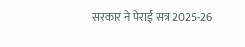सरकार ने पेराई सत्र 2025-26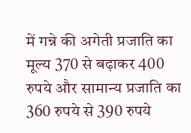में गन्ने की अगेती प्रजाति का मूल्य 370 से बढ़ाकर 400 रुपये और सामान्य प्रजाति का 360 रुपये से 390 रुपये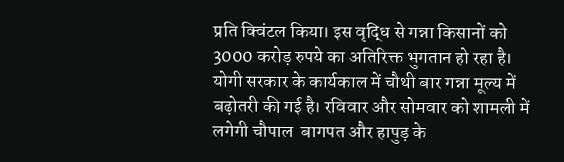प्रति क्विंटल किया। इस वृद्धि से गन्ना किसानों को 3000 करोड़ रुपये का अतिरिक्त भुगतान हो रहा है। योगी सरकार के कार्यकाल में चौथी बार गन्ना मूल्य में बढ़ोतरी की गई है। रविवार और सोमवार को शामली में लगेगी चौपाल  बागपत और हापुड़ के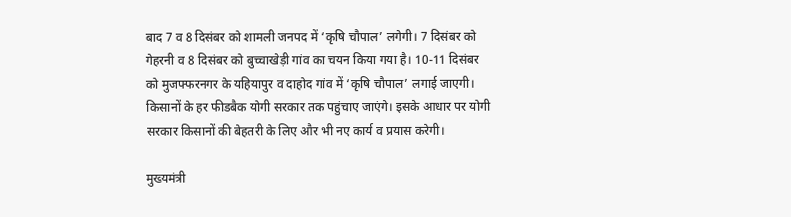बाद 7 व 8 दिसंबर को शामली जनपद में ‘कृषि चौपाल’ लगेगी। 7 दिसंबर को गेहरनी व 8 दिसंबर को बुच्चाखेड़ी गांव का चयन किया गया है। 10-11 दिसंबर को मुजफ्फरनगर के यहियापुर व दाहोद गांव में ‘कृषि चौपाल’ लगाई जाएगी। किसानों के हर फीडबैक योगी सरकार तक पहुंचाए जाएंगे। इसके आधार पर योगी सरकार किसानों की बेहतरी के लिए और भी नए कार्य व प्रयास करेगी।

मुख्यमंत्री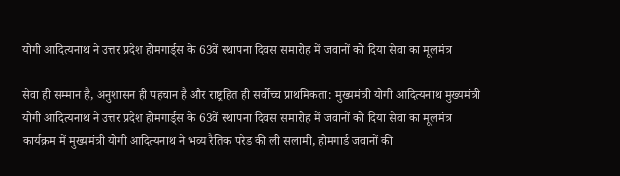योगी आदित्यनाथ ने उत्तर प्रदेश होमगार्ड्स के 63वें स्थापना दिवस समारोह में जवानों को दिया सेवा का मूलमंत्र

सेवा ही सम्मान है, अनुशासन ही पहचान है और राष्ट्रहित ही सर्वोच्च प्राथमिकता: मुख्यमंत्री योगी आदित्यनाथ मुख्यमंत्री योगी आदित्यनाथ ने उत्तर प्रदेश होमगार्ड्स के 63वें स्थापना दिवस समारोह में जवानों को दिया सेवा का मूलमंत्र कार्यक्रम में मुख्यमंत्री योगी आदित्यनाथ ने भव्य रैतिक परेड की ली सलामी, होमगार्ड जवानों की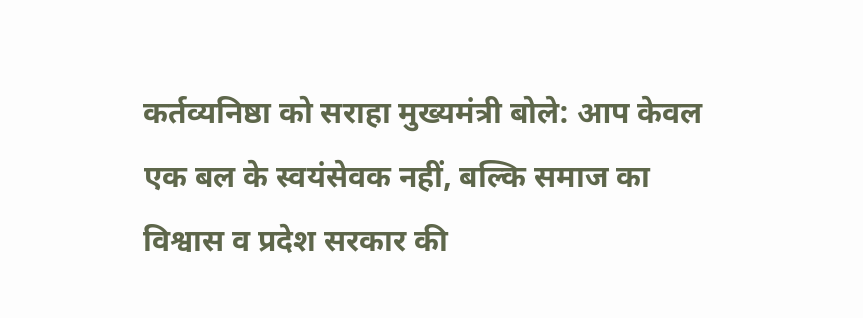कर्तव्यनिष्ठा को सराहा मुख्यमंत्री बोले: आप केवल एक बल के स्वयंसेवक नहीं, बल्कि समाज का विश्वास व प्रदेश सरकार की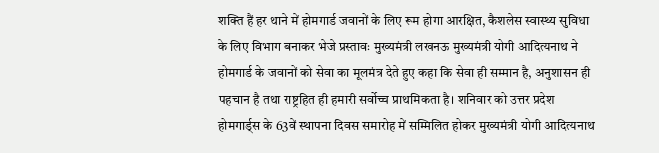शक्ति हैं हर थाने में होमगार्ड जवानों के लिए रूम होगा आरक्षित, कैशलेस स्वास्थ्य सुविधा के लिए विभाग बनाकर भेजे प्रस्तावः मुख्यमंत्री लखनऊ मुख्यमंत्री योगी आदित्यनाथ ने होमगार्ड के जवानों को सेवा का मूलमंत्र देते हुए कहा कि सेवा ही सम्मान है, अनुशासन ही पहचान है तथा राष्ट्रहित ही हमारी सर्वोच्च प्राथमिकता है। शनिवार को उत्तर प्रदेश होमगार्ड्स के 63वें स्थापना दिवस समारोह में सम्मिलित होकर मुख्यमंत्री योगी आदित्यनाथ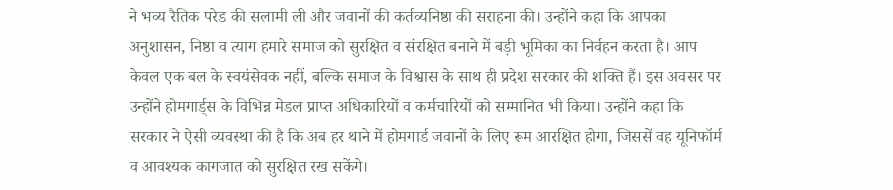ने भव्य रैतिक परेड की सलामी ली और जवानों की कर्तव्यनिष्ठा की सराहना की। उन्होंने कहा कि आपका अनुशासन, निष्ठा व त्याग हमारे समाज को सुरक्षित व संरक्षित बनाने में बड़ी भूमिका का निर्वहन करता है। आप केवल एक बल के स्वयंसेवक नहीं, बल्कि समाज के विश्वास के साथ ही प्रदेश सरकार की शक्ति हैं। इस अवसर पर उन्होंने होमगार्ड्स के विभिन्न मेडल प्राप्त अधिकारियों व कर्मचारियों को सम्मानित भी किया। उन्होंने कहा कि सरकार ने ऐसी व्यवस्था की है कि अब हर थाने में होमगार्ड जवानों के लिए रूम आरक्षित होगा, जिससें वह यूनिफॉर्म व आवश्यक कागजात को सुरक्षित रख सकेंगे।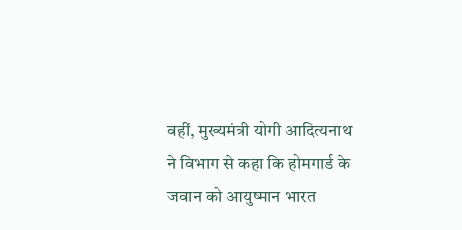वहीं, मुख्यमंत्री योगी आदित्यनाथ ने विभाग से कहा कि होमगार्ड के जवान को आयुष्मान भारत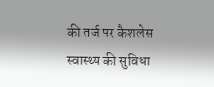की तर्ज पर कैशलेस स्वास्थ्य की सुविधा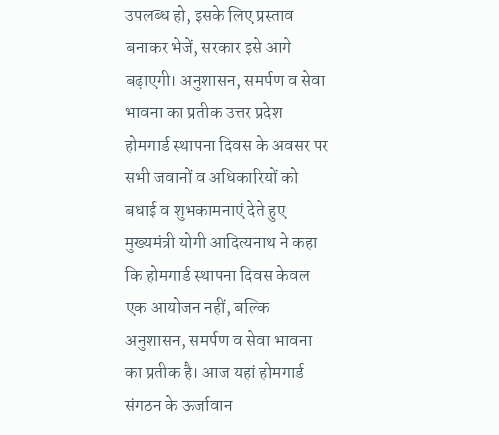उपलब्ध हो, इसके लिए प्रस्ताव बनाकर भेजें, सरकार इसे आगे बढ़ाएगी। अनुशासन, समर्पण व सेवा भावना का प्रतीक उत्तर प्रदेश होमगार्ड स्थापना दिवस के अवसर पर सभी जवानों व अधिकारियों को बधाई व शुभकामनाएं देते हुए मुख्यमंत्री योगी आदित्यनाथ ने कहा कि होमगार्ड स्थापना दिवस केवल एक आयोजन नहीं, बल्कि अनुशासन, समर्पण व सेवा भावना का प्रतीक है। आज यहां होमगार्ड संगठन के ऊर्जावान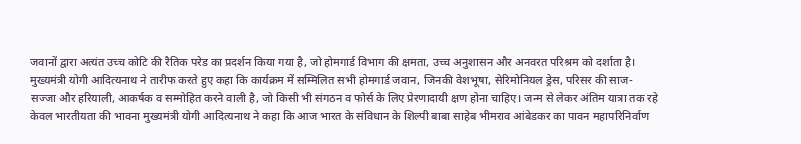जवानों द्वारा अत्यंत उच्च कोटि की रैतिक परेड का प्रदर्शन किया गया है, जो होमगार्ड विभाग की क्षमता, उच्च अनुशासन और अनवरत परिश्रम को दर्शाता है। मुख्यमंत्री योगी आदित्यनाथ ने तारीफ करते हुए कहा कि कार्यक्रम में सम्मिलित सभी होमगार्ड जवान, जिनकी वेशभूषा, सेरिमोनियल ड्रेस, परिसर की साज-सज्जा और हरियाली, आकर्षक व सम्मोहित करने वाली है, जो किसी भी संगठन व फोर्स के लिए प्रेरणादायी क्षण होना चाहिए। जन्म से लेकर अंतिम यात्रा तक रहे केवल भारतीयता की भावना मुख्यमंत्री योगी आदित्यनाथ ने कहा कि आज भारत के संविधान के शिल्पी बाबा साहेब भीमराव आंबेडकर का पावन महापरिनिर्वाण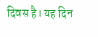दिवस है। यह दिन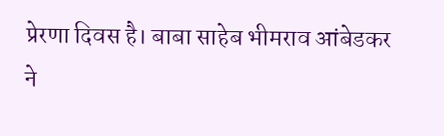प्रेरणा दिवस है। बाबा साहेब भीमराव आंबेडकर ने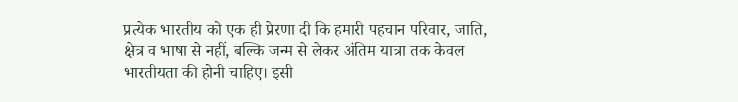प्रत्येक भारतीय को एक ही प्रेरणा दी कि हमारी पहचान परिवार, जाति, क्षेत्र व भाषा से नहीं, बल्कि जन्म से लेकर अंतिम यात्रा तक केवल भारतीयता की होनी चाहिए। इसी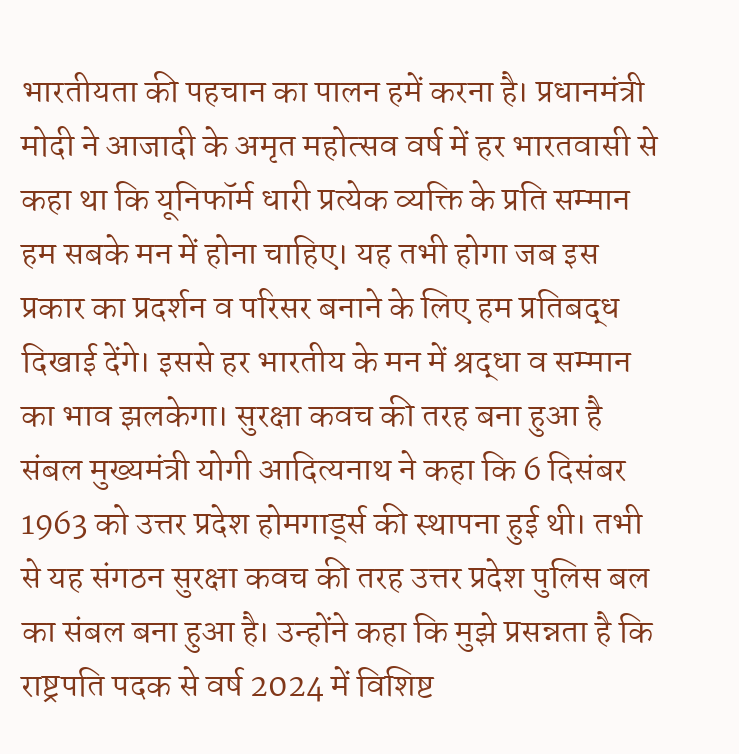भारतीयता की पहचान का पालन हमें करना है। प्रधानमंत्री मोदी ने आजादी के अमृत महोत्सव वर्ष में हर भारतवासी से कहा था कि यूनिफॉर्म धारी प्रत्येक व्यक्ति के प्रति सम्मान हम सबके मन में होना चाहिए। यह तभी होगा जब इस प्रकार का प्रदर्शन व परिसर बनाने के लिए हम प्रतिबद्ध दिखाई देंगे। इससे हर भारतीय के मन में श्रद्धा व सम्मान का भाव झलकेगा। सुरक्षा कवच की तरह बना हुआ है संबल मुख्यमंत्री योगी आदित्यनाथ ने कहा कि 6 दिसंबर 1963 को उत्तर प्रदेश होमगार्ड्स की स्थापना हुई थी। तभी से यह संगठन सुरक्षा कवच की तरह उत्तर प्रदेश पुलिस बल का संबल बना हुआ है। उन्होंने कहा कि मुझे प्रसन्नता है कि राष्ट्रपति पदक से वर्ष 2024 में विशिष्ट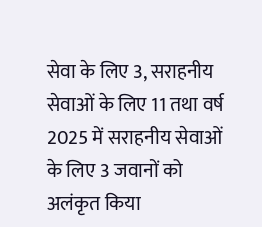सेवा के लिए 3, सराहनीय सेवाओं के लिए 11 तथा वर्ष 2025 में सराहनीय सेवाओं के लिए 3 जवानों को अलंकृत किया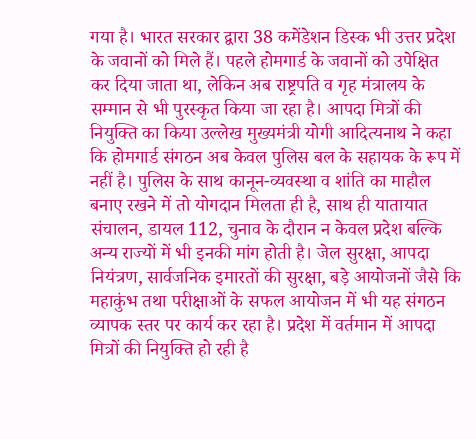गया है। भारत सरकार द्वारा 38 कमेंडेशन डिस्क भी उत्तर प्रदेश के जवानों को मिले हैं। पहले होमगार्ड के जवानों को उपेक्षित कर दिया जाता था, लेकिन अब राष्ट्रपति व गृह मंत्रालय के सम्मान से भी पुरस्कृत किया जा रहा है। आपदा मित्रों की नियुक्ति का किया उल्लेख मुख्यमंत्री योगी आदित्यनाथ ने कहा कि होमगार्ड संगठन अब केवल पुलिस बल के सहायक के रूप में नहीं है। पुलिस के साथ कानून-व्यवस्था व शांति का माहौल बनाए रखने में तो योगदान मिलता ही है, साथ ही यातायात संचालन, डायल 112, चुनाव के दौरान न केवल प्रदेश बल्कि अन्य राज्यों में भी इनकी मांग होती है। जेल सुरक्षा, आपदा नियंत्रण, सार्वजनिक इमारतों की सुरक्षा, बड़े आयोजनों जैसे कि महाकुंभ तथा परीक्षाओं के सफल आयोजन में भी यह संगठन व्यापक स्तर पर कार्य कर रहा है। प्रदेश में वर्तमान में आपदा मित्रों की नियुक्ति हो रही है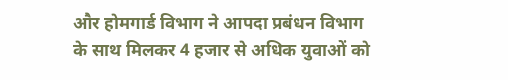और होमगार्ड विभाग ने आपदा प्रबंधन विभाग के साथ मिलकर 4 हजार से अधिक युवाओं को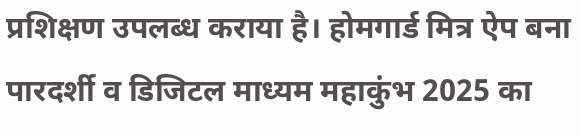प्रशिक्षण उपलब्ध कराया है। होमगार्ड मित्र ऐप बना पारदर्शी व डिजिटल माध्यम महाकुंभ 2025 का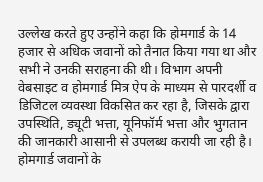उल्लेख करते हुए उन्होंने कहा कि होमगार्ड के 14 हजार से अधिक जवानों को तैनात किया गया था और सभी ने उनकी सराहना की थी। विभाग अपनी वेबसाइट व होमगार्ड मित्र ऐप के माध्यम से पारदर्शी व डिजिटल व्यवस्था विकसित कर रहा है, जिसके द्वारा उपस्थिति, ड्यूटी भत्ता, यूनिफॉर्म भत्ता और भुगतान की जानकारी आसानी से उपलब्ध करायी जा रही है। होमगार्ड जवानों के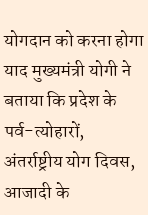योगदान को करना होगा याद मुख्यमंत्री योगी ने बताया कि प्रदेश के पर्व-त्योहारों, अंतर्राष्ट्रीय योग दिवस, आजादी के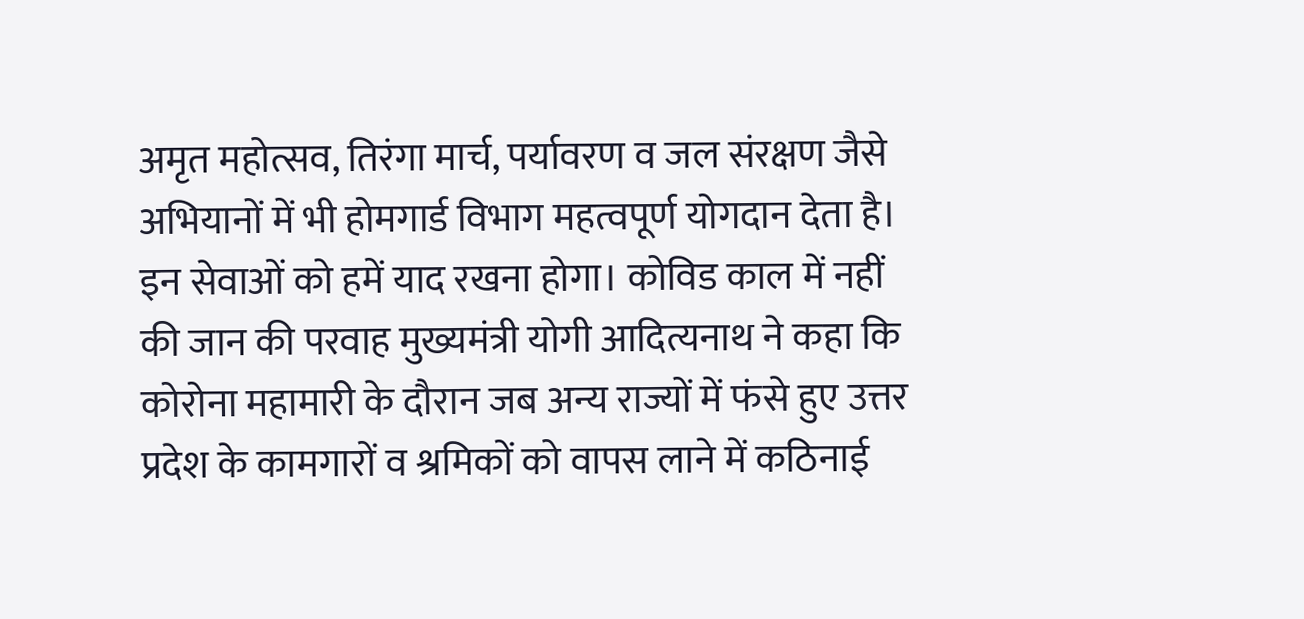अमृत महोत्सव, तिरंगा मार्च, पर्यावरण व जल संरक्षण जैसे अभियानों में भी होमगार्ड विभाग महत्वपूर्ण योगदान देता है। इन सेवाओं को हमें याद रखना होगा। कोविड काल में नहीं की जान की परवाह मुख्यमंत्री योगी आदित्यनाथ ने कहा कि कोरोना महामारी के दौरान जब अन्य राज्यों में फंसे हुए उत्तर प्रदेश के कामगारों व श्रमिकों को वापस लाने में कठिनाई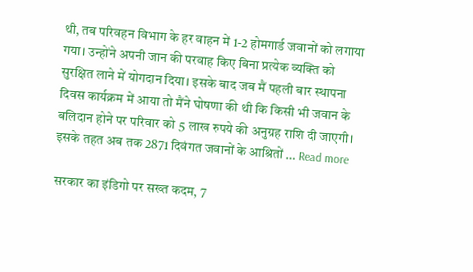थी, तब परिवहन विभाग के हर वाहन में 1-2 होमगार्ड जवानों को लगाया गया। उन्होंने अपनी जान की परवाह किए बिना प्रत्येक व्यक्ति को सुरक्षित लाने में योगदान दिया। इसके बाद जब मैं पहली बार स्थापना दिवस कार्यक्रम में आया तो मैंने घोषणा की थी कि किसी भी जवान के बलिदान होने पर परिवार को 5 लाख रुपये की अनुग्रह राशि दी जाएगी। इसके तहत अब तक 2871 दिवंगत जवानों के आश्रितों … Read more

सरकार का इंडिगो पर सख्त कदम, 7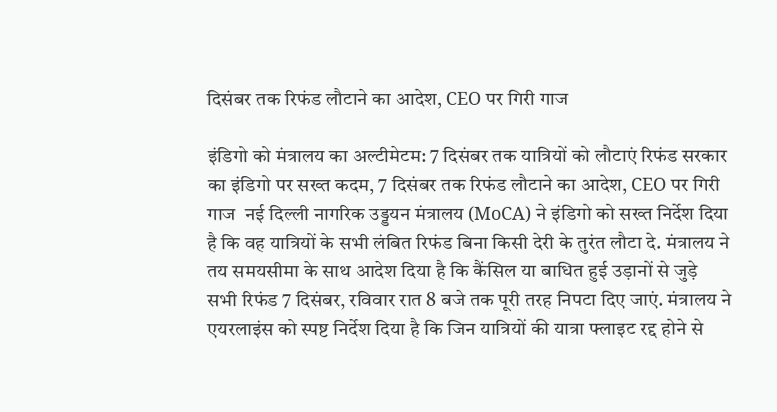दिसंबर तक रिफंड लौटाने का आदेश, CEO पर गिरी गाज

इंडिगो को मंत्रालय का अल्टीमेटम: 7 दिसंबर तक यात्रियों को लौटाएं रिफंड सरकार का इंडिगो पर सख्त कदम, 7 दिसंबर तक रिफंड लौटाने का आदेश, CEO पर गिरी गाज  नई दिल्ली नागरिक उड्डयन मंत्रालय (MoCA) ने इंडिगो को सख्त निर्देश दिया है कि वह यात्रियों के सभी लंबित रिफंड बिना किसी देरी के तुरंत लौटा दे. मंत्रालय ने तय समयसीमा के साथ आदेश दिया है कि कैंसिल या बाधित हुई उड़ानों से जुड़े सभी रिफंड 7 दिसंबर, रविवार रात 8 बजे तक पूरी तरह निपटा दिए जाएं. मंत्रालय ने एयरलाइंस को स्पष्ट निर्देश दिया है कि जिन यात्रियों की यात्रा फ्लाइट रद्द होने से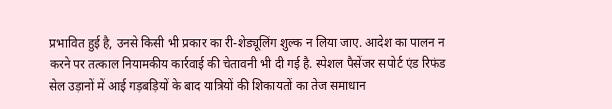प्रभावित हुई है, उनसे किसी भी प्रकार का री-शेड्यूलिंग शुल्क न लिया जाए. आदेश का पालन न करने पर तत्काल नियामकीय कार्रवाई की चेतावनी भी दी गई है. स्पेशल पैसेंजर सपोर्ट एंड रिफंड सेल उड़ानों में आई गड़बड़ियों के बाद यात्रियों की शिकायतों का तेज समाधान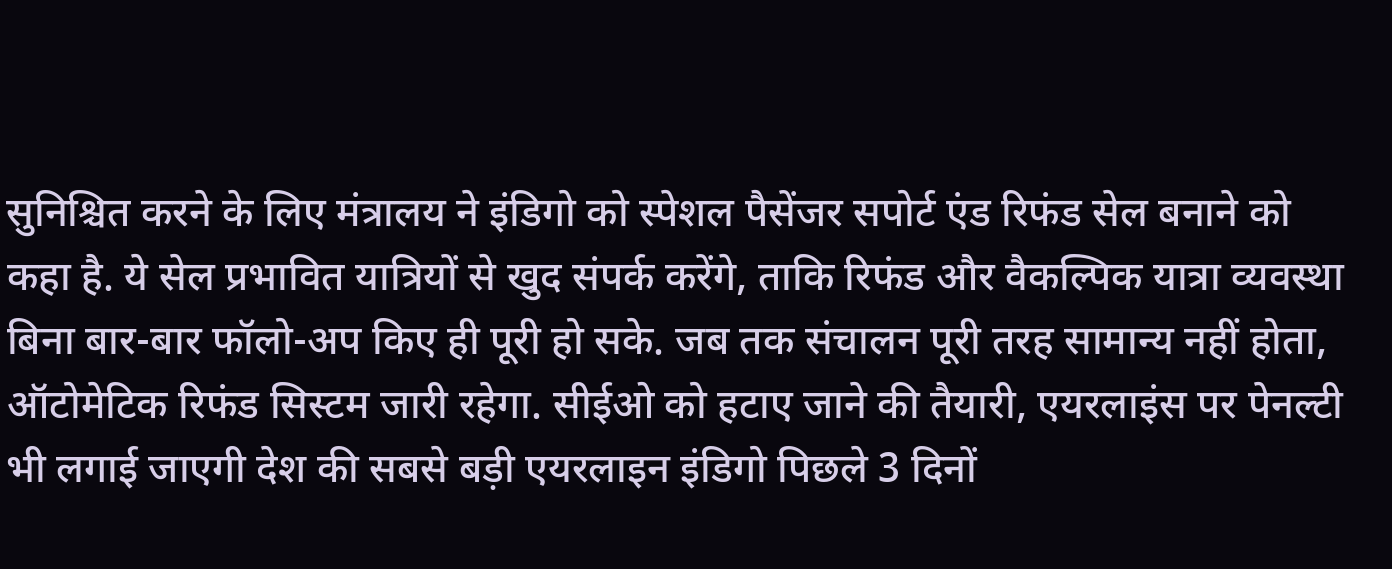सुनिश्चित करने के लिए मंत्रालय ने इंडिगो को स्पेशल पैसेंजर सपोर्ट एंड रिफंड सेल बनाने को कहा है. ये सेल प्रभावित यात्रियों से खुद संपर्क करेंगे, ताकि रिफंड और वैकल्पिक यात्रा व्यवस्था बिना बार-बार फॉलो-अप किए ही पूरी हो सके. जब तक संचालन पूरी तरह सामान्य नहीं होता, ऑटोमेटिक रिफंड सिस्टम जारी रहेगा. सीईओ को हटाए जाने की तैयारी, एयरलाइंस पर पेनल्टी भी लगाई जाएगी देश की सबसे बड़ी एयरलाइन इंडिगो पिछले 3 दिनों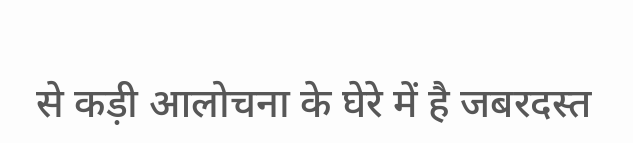से कड़ी आलोचना के घेरे में है जबरदस्त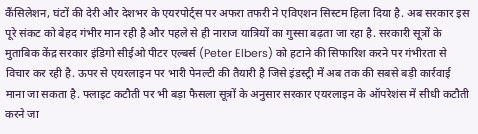कैंसिलेशन, घंटों की देरी और देशभर के एयरपोर्ट्स पर अफरा तफरी ने एविएशन सिस्टम हिला दिया है. अब सरकार इस पूरे संकट को बेहद गंभीर मान रही है और पहले से ही नाराज यात्रियों का गुस्सा बढ़ता जा रहा है. सरकारी सूत्रों के मुताबिक केंद्र सरकार इंडिगो सीईओ पीटर एल्बर्स (Peter Elbers) को हटाने की सिफारिश करने पर गंभीरता से विचार कर रही है. ऊपर से एयरलाइन पर भारी पेनल्टी की तैयारी है जिसे इंडस्ट्री में अब तक की सबसे बड़ी कार्रवाई माना जा सकता है. फ्लाइट कटौती पर भी बड़ा फैसला सूत्रों के अनुसार सरकार एयरलाइन के ऑपरेशंस में सीधी कटौती करने जा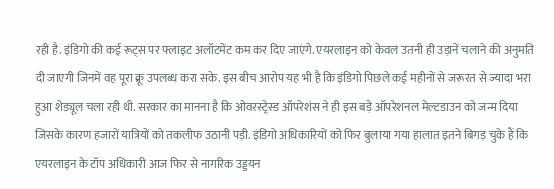रही है. इंडिगो की कई रूट्स पर फ्लाइट अलॉटमेंट कम कर दिए जाएंगे. एयरलाइन को केवल उतनी ही उड़ानें चलाने की अनुमति दी जाएगी जिनमें वह पूरा क्रू उपलब्ध करा सके. इस बीच आरोप यह भी है कि इंडिगो पिछले कई महीनों से जरूरत से ज्यादा भरा हुआ शेड्यूल चला रही थी. सरकार का मानना है कि ओवरस्ट्रेस्ड ऑपरेशंस ने ही इस बड़े ऑपरेशनल मेल्टडाउन को जन्म दिया जिसके कारण हजारों यात्रियों को तकलीफ उठानी पड़ी. इंडिगो अधिकारियों को फिर बुलाया गया हालात इतने बिगड़ चुके हैं कि एयरलाइन के टॉप अधिकारी आज फिर से नागरिक उड्डयन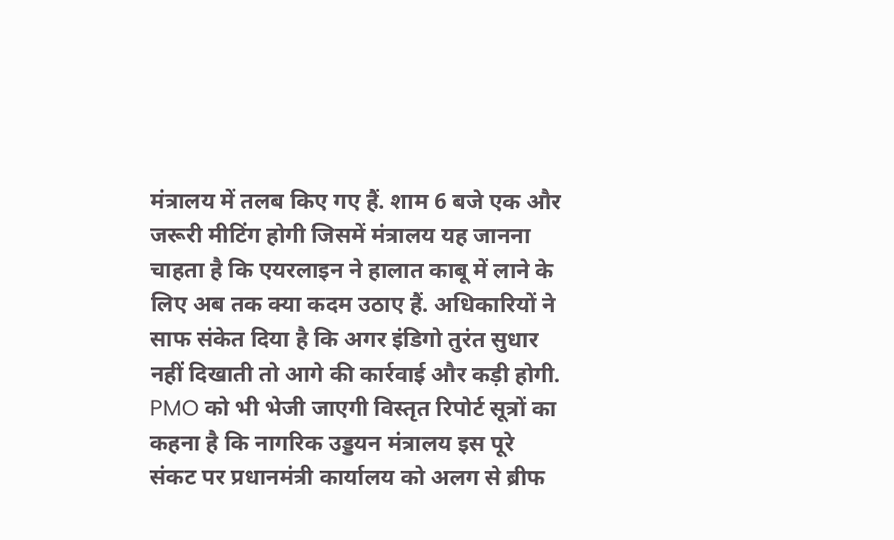मंत्रालय में तलब किए गए हैं. शाम 6 बजे एक और जरूरी मीटिंग होगी जिसमें मंत्रालय यह जानना चाहता है कि एयरलाइन ने हालात काबू में लाने के लिए अब तक क्या कदम उठाए हैं. अधिकारियों ने साफ संकेत दिया है कि अगर इंडिगो तुरंत सुधार नहीं दिखाती तो आगे की कार्रवाई और कड़ी होगी. PMO को भी भेजी जाएगी विस्तृत रिपोर्ट सूत्रों का कहना है कि नागरिक उड्डयन मंत्रालय इस पूरे संकट पर प्रधानमंत्री कार्यालय को अलग से ब्रीफ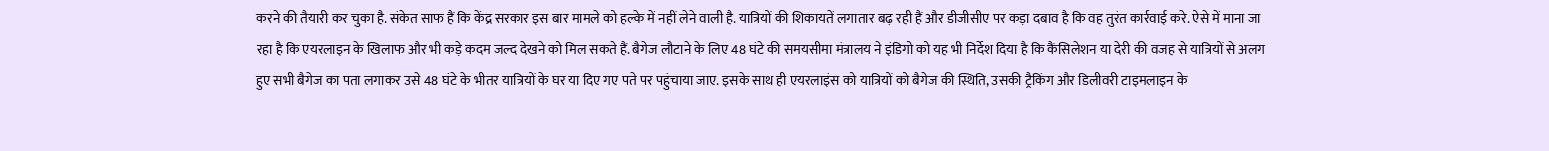करने की तैयारी कर चुका है. संकेत साफ हैं कि केंद्र सरकार इस बार मामले को हल्के में नहीं लेने वाली है. यात्रियों की शिकायतें लगातार बढ़ रही हैं और डीजीसीए पर कड़ा दबाव है कि वह तुरंत कार्रवाई करे. ऐसे में माना जा रहा है कि एयरलाइन के खिलाफ और भी कड़े कदम जल्द देखने को मिल सकते हैं. बैगेज लौटाने के लिए 48 घंटे की समयसीमा मंत्रालय ने इंडिगो को यह भी निर्देश दिया है कि कैंसिलेशन या देरी की वजह से यात्रियों से अलग हुए सभी बैगेज का पता लगाकर उसे 48 घंटे के भीतर यात्रियों के घर या दिए गए पते पर पहुंचाया जाए. इसके साथ ही एयरलाइंस को यात्रियों को बैगेज की स्थिति, उसकी ट्रैकिंग और डिलीवरी टाइमलाइन के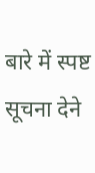बारे में स्पष्ट सूचना देने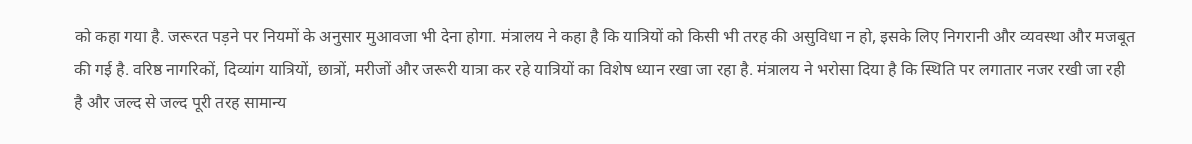को कहा गया है. जरूरत पड़ने पर नियमों के अनुसार मुआवजा भी देना होगा. मंत्रालय ने कहा है कि यात्रियों को किसी भी तरह की असुविधा न हो, इसके लिए निगरानी और व्यवस्था और मजबूत की गई है. वरिष्ठ नागरिकों, दिव्यांग यात्रियों, छात्रों, मरीजों और जरूरी यात्रा कर रहे यात्रियों का विशेष ध्यान रखा जा रहा है. मंत्रालय ने भरोसा दिया है कि स्थिति पर लगातार नजर रखी जा रही है और जल्द से जल्द पूरी तरह सामान्य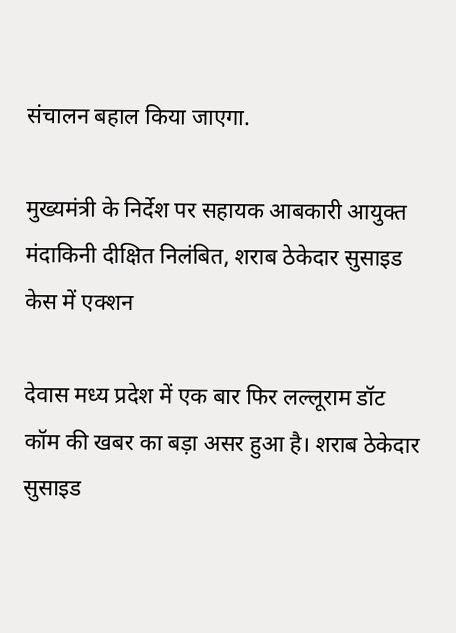संचालन बहाल किया जाएगा.

मुख्यमंत्री के निर्देश पर सहायक आबकारी आयुक्त मंदाकिनी दीक्षित निलंबित, शराब ठेकेदार सुसाइड केस में एक्शन

देवास मध्य प्रदेश में एक बार फिर लल्लूराम डॉट कॉम की खबर का बड़ा असर हुआ है। शराब ठेकेदार सुसाइड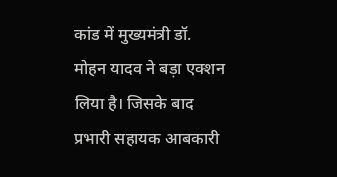कांड में मुख्यमंत्री डॉ. मोहन यादव ने बड़ा एक्शन लिया है। जिसके बाद प्रभारी सहायक आबकारी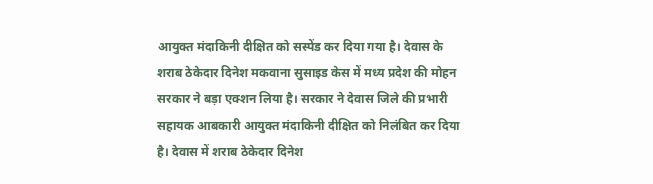आयुक्त मंदाकिनी दीक्षित को सस्पेंड कर दिया गया है। देवास के शराब ठेकेदार दिनेश मकवाना सुसाइड केस में मध्य प्रदेश की मोहन सरकार ने बड़ा एक्शन लिया है। सरकार ने देवास जिले की प्रभारी सहायक आबकारी आयुक्त मंदाकिनी दीक्षित को निलंबित कर दिया है। देवास में शराब ठेकेदार दिनेश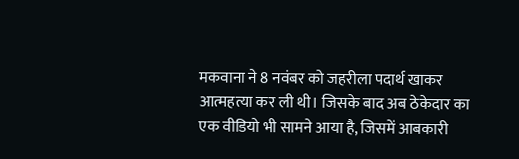मकवाना ने 8 नवंबर को जहरीला पदार्थ खाकर आत्महत्या कर ली थी। जिसके बाद अब ठेकेदार का एक वीडियो भी सामने आया है, जिसमें आबकारी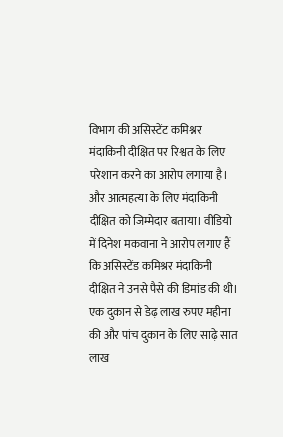विभाग की असिस्टेंट कमिश्नर मंदाकिनी दीक्षित पर रिश्वत के लिए परेशान करने का आरोप लगाया है। और आत्महत्या के लिए मंदाकिनी दीक्षित को जिम्मेदार बताया। वीडियो में दिनेश मकवाना ने आरोप लगाए हैं कि असिस्टेंड कमिश्रर मंदाकिनी दीक्षित ने उनसे पैसे की डिमांड की थी। एक दुकान से डेढ़ लाख रुपए महीना की और पांच दुकान के लिए साढ़े सात लाख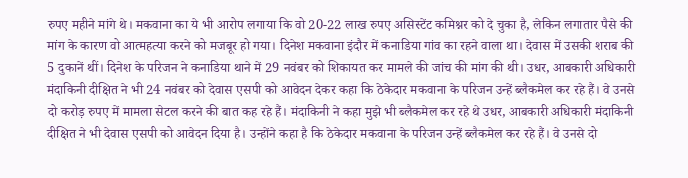रुपए महीने मांगे थे। मकवाना का ये भी आरोप लगाया कि वो 20-22 लाख रुपए असिस्टेंट कमिश्नर को दे चुका है, लेकिन लगातार पैसे की मांग के कारण वो आत्महत्या करने को मजबूर हो गया। दिनेश मकवाना इंदौर में कनाडिया गांव का रहने वाला था। देवास में उसकी शराब की 5 दुकानें थीं। दिनेश के परिजन ने कनाडिया थाने में 29 नवंबर को शिकायत कर मामले की जांच की मांग की थी। उधर, आबकारी अधिकारी मंदाकिनी दीक्षित ने भी 24 नवंबर को देवास एसपी को आवेदन देकर कहा कि ठेकेदार मकवाना के परिजन उन्हें ब्लैकमेल कर रहे हैं। वे उनसे दो करोड़ रुपए में मामला सेटल करने की बात कह रहे हैं। मंदाकिनी ने कहा मुझे भी ब्लैकमेल कर रहे थे उधर, आबकारी अधिकारी मंदाकिनी दीक्षित ने भी देवास एसपी को आवेदन दिया है। उन्होंने कहा है कि ठेकेदार मकवाना के परिजन उन्हें ब्लैकमेल कर रहे हैं। वे उनसे दो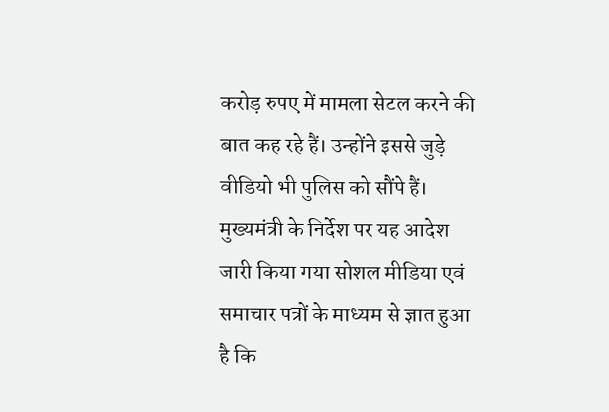करोड़ रुपए में मामला सेटल करने की बात कह रहे हैं। उन्होंने इससे जुड़े वीडियो भी पुलिस को सौंपे हैं।  मुख्यमंत्री के निर्देश पर यह आदेश जारी किया गया सोशल मीडिया एवं समाचार पत्रों के माध्यम से ज्ञात हुआ है कि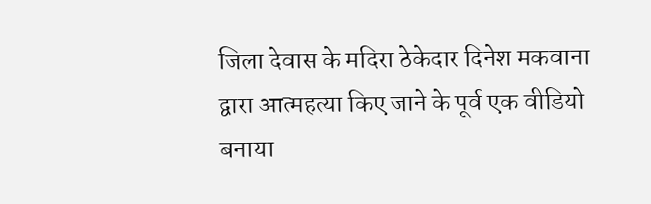जिला देवास के मदिरा ठेकेदार दिनेश मकवाना द्वारा आत्महत्या किए जाने के पूर्व एक वीडियो बनाया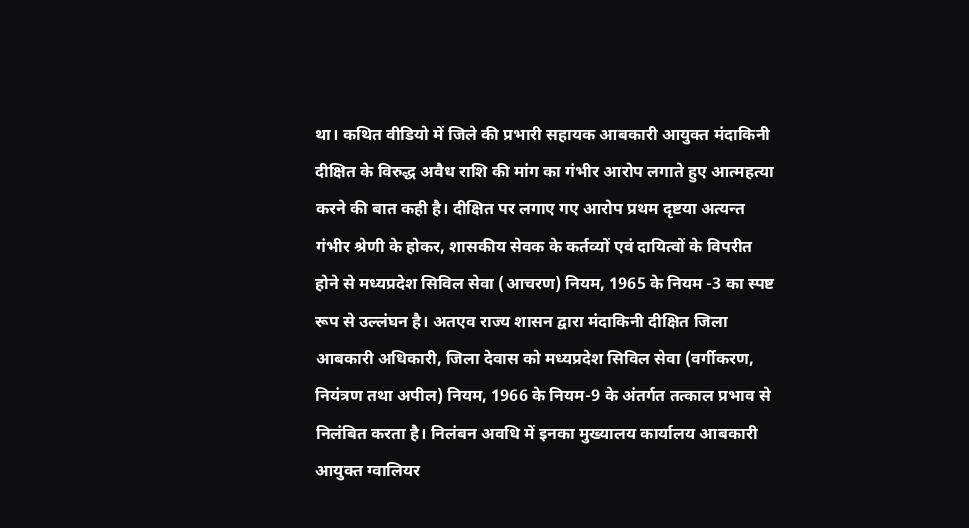था। कथित वीडियो में जिले की प्रभारी सहायक आबकारी आयुक्त मंदाकिनी दीक्षित के विरुद्ध अवैध राशि की मांग का गंभीर आरोप लगाते हुए आत्महत्या करने की बात कही है। दीक्षित पर लगाए गए आरोप प्रथम दृष्टया अत्यन्त गंभीर श्रेणी के होकर, शासकीय सेवक के कर्तव्यों एवं दायित्वों के विपरीत होने से मध्यप्रदेश सिविल सेवा (आचरण) नियम, 1965 के नियम -3 का स्पष्ट रूप से उल्लंघन है। अतएव राज्य शासन द्वारा मंदाकिनी दीक्षित जिला आबकारी अधिकारी, जिला देवास को मध्यप्रदेश सिविल सेवा (वर्गीकरण, नियंत्रण तथा अपील) नियम, 1966 के नियम-9 के अंतर्गत तत्काल प्रभाव से निलंबित करता है। निलंबन अवधि में इनका मुख्यालय कार्यालय आबकारी आयुक्त ग्वालियर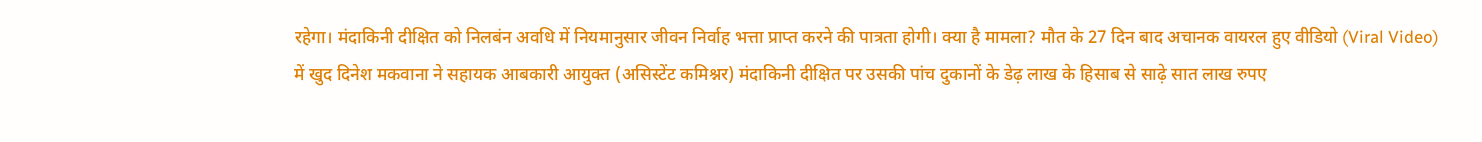रहेगा। मंदाकिनी दीक्षित को निलबंन अवधि में नियमानुसार जीवन निर्वाह भत्ता प्राप्त करने की पात्रता होगी। क्या है मामला? मौत के 27 दिन बाद अचानक वायरल हुए वीडियो (Viral Video) में खुद दिनेश मकवाना ने सहायक आबकारी आयुक्त (असिस्टेंट कमिश्नर) मंदाकिनी दीक्षित पर उसकी पांच दुकानों के डेढ़ लाख के हिसाब से साढ़े सात लाख रुपए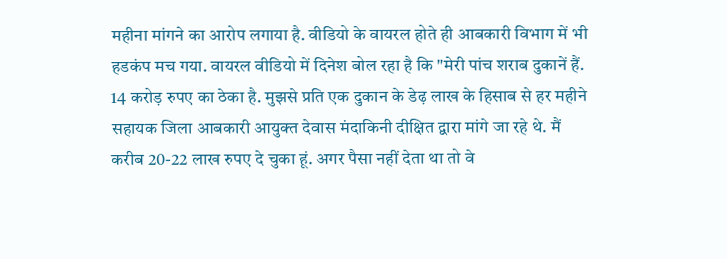महीना मांगने का आरोप लगाया है. वीडियो के वायरल होते ही आबकारी विभाग में भी हडकंप मच गया. वायरल वीडियो में दिनेश बोल रहा है कि "मेरी पांच शराब दुकानें हैं. 14 करोड़ रुपए का ठेका है. मुझसे प्रति एक दुकान के डेढ़ लाख के हिसाब से हर महीने सहायक जिला आबकारी आयुक्त देवास मंदाकिनी दीक्षित द्वारा मांगे जा रहे थे. मैं करीब 20-22 लाख रुपए दे चुका हूं. अगर पैसा नहीं देता था तो वे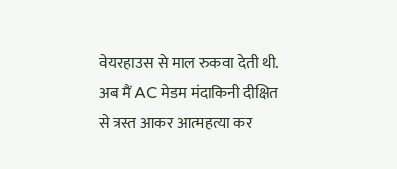वेयरहाउस से माल रुकवा देती थी. अब मैं AC मेडम मंदाकिनी दीक्षित से त्रस्त आकर आत्महत्या कर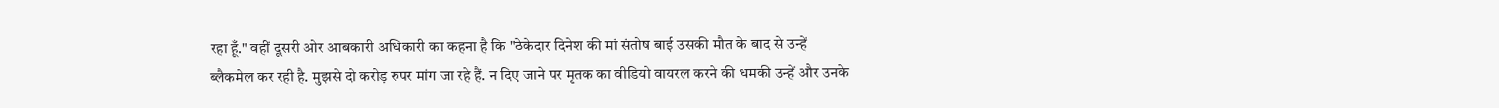रहा हूँ." वहीं दूसरी ओर आबकारी अधिकारी का कहना है कि "ठेकेदार दिनेश की मां संतोष बाई उसकी मौत के बाद से उन्हें ब्लैकमेल कर रही है. मुझसे दो करोड़ रुपर मांग जा रहे हैं. न दिए जाने पर मृतक का वीडियो वायरल करने की धमकी उन्हें और उनके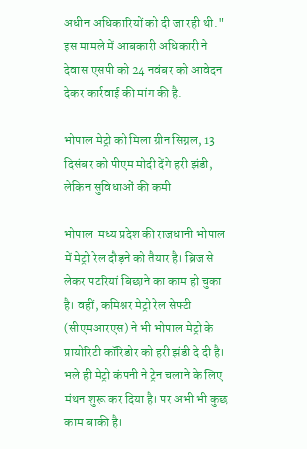अधीन अधिकारियों को दी जा रही थी." इस मामले में आबकारी अधिकारी ने देवास एसपी को 24 नवंबर को आवेदन देकर कार्रवाई की मांग की है.

भोपाल मेट्रो को मिला ग्रीन सिग्नल, 13 दिसंबर को पीएम मोदी देंगे हरी झंडी, लेकिन सुविधाओं की कमी

भोपाल  मध्य प्रदेश की राजधानी भोपाल में मेट्रो रेल दौड़ने को तैयार है। ब्रिज से लेकर पटरियां बिछाने का काम हो चुका है। वहीं, कमिश्नर मेट्रो रेल सेफ्टी (सीएमआरएस) ने भी भोपाल मेट्रो के प्रायोरिटी कॉरिडोर को हरी झंडी दे दी है। भले ही मेट्रो कंपनी ने ट्रेन चलाने के लिए मंथन शुरू कर दिया है। पर अभी भी कुछ काम बाकी है।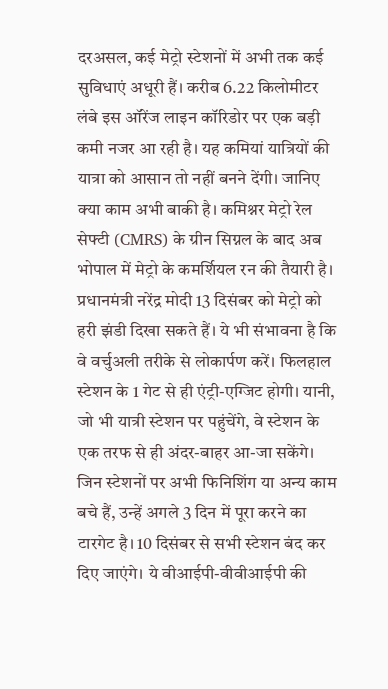दरअसल, कई मेट्रो स्टेशनों में अभी तक कई सुविधाएं अधूरी हैं। करीब 6.22 किलोमीटर लंबे इस ऑरेंज लाइन कॉरिडोर पर एक बड़ी कमी नजर आ रही है। यह कमियां यात्रियों की यात्रा को आसान तो नहीं बनने देंगी। जानिए क्या काम अभी बाकी है। कमिश्नर मेट्रो रेल सेफ्टी (CMRS) के ग्रीन सिग्नल के बाद अब भोपाल में मेट्रो के कमर्शियल रन की तैयारी है। प्रधानमंत्री नरेंद्र मोदी 13 दिसंबर को मेट्रो को हरी झंडी दिखा सकते हैं। ये भी संभावना है कि वे वर्चुअली तरीके से लोकार्पण करें। फिलहाल स्टेशन के 1 गेट से ही एंट्री-एग्जिट होगी। यानी, जो भी यात्री स्टेशन पर पहुंचेंगे, वे स्टेशन के एक तरफ से ही अंदर-बाहर आ-जा सकेंगे। जिन स्टेशनों पर अभी फिनिशिंग या अन्य काम बचे हैं, उन्हें अगले 3 दिन में पूरा करने का टारगेट है। 10 दिसंबर से सभी स्टेशन बंद कर दिए जाएंगे। ये वीआईपी-वीवीआईपी की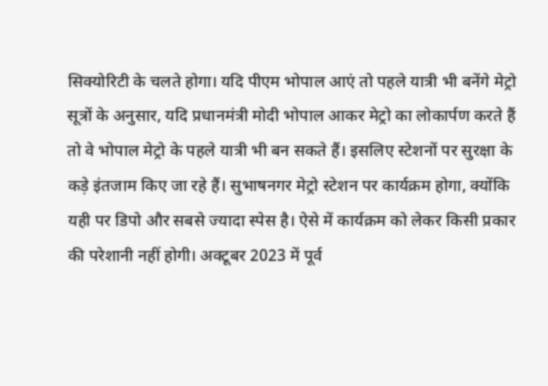सिक्योरिटी के चलते होगा। यदि पीएम भोपाल आएं तो पहले यात्री भी बनेंगे मेट्रो सूत्रों के अनुसार, यदि प्रधानमंत्री मोदी भोपाल आकर मेट्रो का लोकार्पण करते हैं तो वे भोपाल मेट्रो के पहले यात्री भी बन सकते हैं। इसलिए स्टेशनों पर सुरक्षा के कड़े इंतजाम किए जा रहे हैं। सुभाषनगर मेट्रो स्टेशन पर कार्यक्रम होगा, क्योंकि यही पर डिपो और सबसे ज्यादा स्पेस है। ऐसे में कार्यक्रम को लेकर किसी प्रकार की परेशानी नहीं होगी। अक्टूबर 2023 में पूर्व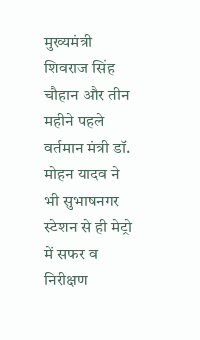मुख्यमंत्री शिवराज सिंह चौहान और तीन महीने पहले वर्तमान मंत्री डॉ. मोहन यादव ने भी सुभाषनगर स्टेशन से ही मेट्रो में सफर व निरीक्षण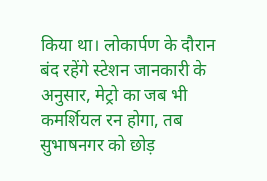किया था। लोकार्पण के दौरान बंद रहेंगे स्टेशन जानकारी के अनुसार, मेट्रो का जब भी कमर्शियल रन होगा, तब सुभाषनगर को छोड़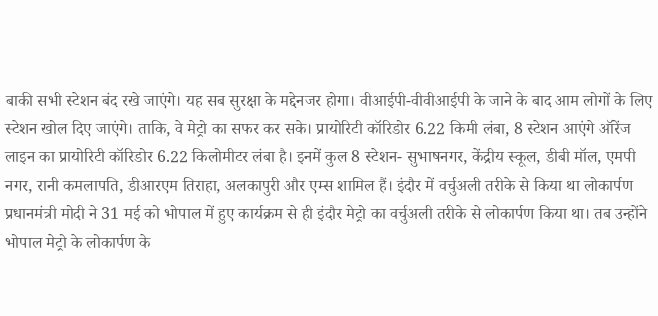बाकी सभी स्टेशन बंद रखे जाएंगे। यह सब सुरक्षा के मद्देनजर होगा। वीआईपी-वीवीआईपी के जाने के बाद आम लोगों के लिए स्टेशन खोल दिए जाएंगे। ताकि, वे मेट्रो का सफर कर सके। प्रायोरिटी कॉरिडोर 6.22 किमी लंबा, 8 स्टेशन आएंगे ऑरेंज लाइन का प्रायोरिटी कॉरिडोर 6.22 किलोमीटर लंबा है। इनमें कुल 8 स्टेशन- सुभाषनगर, केंद्रीय स्कूल, डीबी मॉल, एमपी नगर, रानी कमलापति, डीआरएम तिराहा, अलकापुरी और एम्स शामिल हैं। इंदौर में वर्चुअली तरीके से किया था लोकार्पण प्रधानमंत्री मोदी ने 31 मई को भोपाल में हुए कार्यक्रम से ही इंदौर मेट्रो का वर्चुअली तरीके से लोकार्पण किया था। तब उन्होंने भोपाल मेट्रो के लोकार्पण के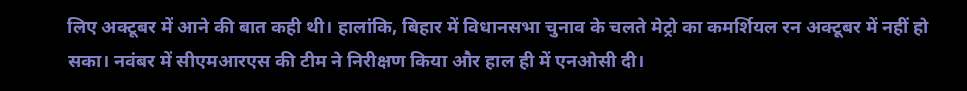लिए अक्टूबर में आने की बात कही थी। हालांकि, बिहार में विधानसभा चुनाव के चलते मेट्रो का कमर्शियल रन अक्टूबर में नहीं हो सका। नवंबर में सीएमआरएस की टीम ने निरीक्षण किया और हाल ही में एनओसी दी।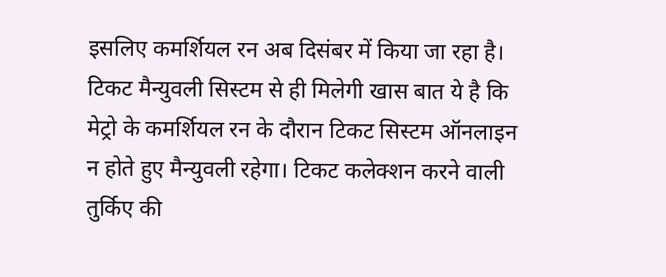इसलिए कमर्शियल रन अब दिसंबर में किया जा रहा है। टिकट मैन्युवली सिस्टम से ही मिलेगी खास बात ये है कि मेट्रो के कमर्शियल रन के दौरान टिकट सिस्टम ऑनलाइन न होते हुए मैन्युवली रहेगा। टिकट कलेक्शन करने वाली तुर्किए की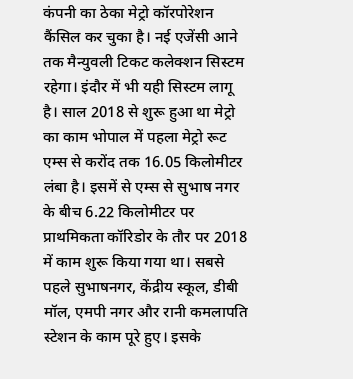कंपनी का ठेका मेट्रो कॉरपोरेशन कैंसिल कर चुका है। नई एजेंसी आने तक मैन्युवली टिकट कलेक्शन सिस्टम रहेगा। इंदौर में भी यही सिस्टम लागू है। साल 2018 से शुरू हुआ था मेट्रो का काम भोपाल में पहला मेट्रो रूट एम्स से करोंद तक 16.05 किलोमीटर लंबा है। इसमें से एम्स से सुभाष नगर के बीच 6.22 किलोमीटर पर प्राथमिकता कॉरिडोर के तौर पर 2018 में काम शुरू किया गया था। सबसे पहले सुभाषनगर, केंद्रीय स्कूल, डीबी मॉल, एमपी नगर और रानी कमलापति स्टेशन के काम पूरे हुए। इसके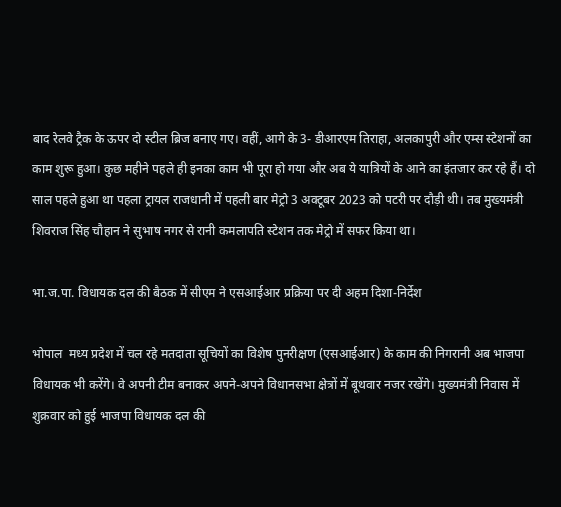बाद रेलवे ट्रैक के ऊपर दो स्टील ब्रिज बनाए गए। वहीं, आगे के 3- डीआरएम तिराहा, अलकापुरी और एम्स स्टेशनों का काम शुरू हुआ। कुछ महीने पहले ही इनका काम भी पूरा हो गया और अब ये यात्रियों के आने का इंतजार कर रहे हैं। दो साल पहले हुआ था पहला ट्रायल राजधानी में पहली बार मेट्रो 3 अक्टूबर 2023 को पटरी पर दौड़ी थी। तब मुख्यमंत्री शिवराज सिंह चौहान ने सुभाष नगर से रानी कमलापति स्टेशन तक मेट्रो में सफर किया था।

भा.ज.पा. विधायक दल की बैठक में सीएम ने एसआईआर प्रक्रिया पर दी अहम दिशा-निर्देश

भोपाल  मध्य प्रदेश में चल रहे मतदाता सूचियों का विशेष पुनरीक्षण (एसआईआर) के काम की निगरानी अब भाजपा विधायक भी करेंगे। वे अपनी टीम बनाकर अपने-अपने विधानसभा क्षेत्रों में बूथवार नजर रखेंगे। मुख्यमंत्री निवास में शुक्रवार को हुई भाजपा विधायक दल की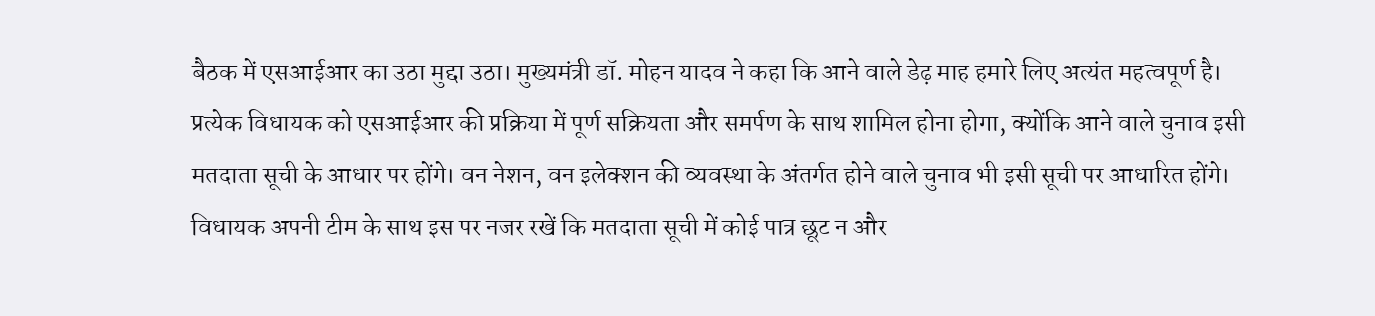बैठक में एसआईआर का उठा मुद्दा उठा। मुख्यमंत्री डॉ. मोहन यादव ने कहा कि आने वाले डेढ़ माह हमारे लिए अत्यंत महत्वपूर्ण है। प्रत्येक विधायक को एसआईआर की प्रक्रिया में पूर्ण सक्रियता और समर्पण के साथ शामिल होना होगा, क्योंकि आने वाले चुनाव इसी मतदाता सूची के आधार पर होंगे। वन नेशन, वन इलेक्शन की व्यवस्था के अंतर्गत होने वाले चुनाव भी इसी सूची पर आधारित होंगे। विधायक अपनी टीम के साथ इस पर नजर रखें कि मतदाता सूची में कोई पात्र छूट न और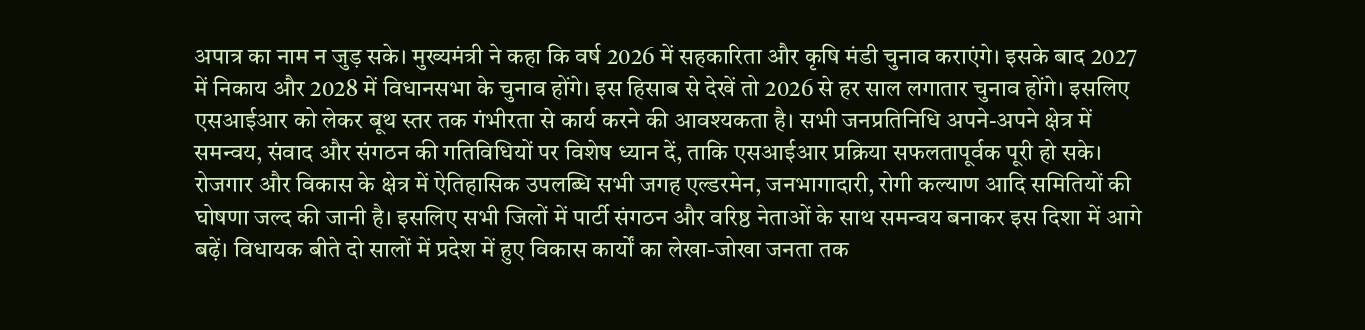अपात्र का नाम न जुड़ सके। मुख्यमंत्री ने कहा कि वर्ष 2026 में सहकारिता और कृषि मंडी चुनाव कराएंगे। इसके बाद 2027 में निकाय और 2028 में विधानसभा के चुनाव होंगे। इस हिसाब से देखें तो 2026 से हर साल लगातार चुनाव होंगे। इसलिए एसआईआर को लेकर बूथ स्तर तक गंभीरता से कार्य करने की आवश्यकता है। सभी जनप्रतिनिधि अपने-अपने क्षेत्र में समन्वय, संवाद और संगठन की गतिविधियों पर विशेष ध्यान दें, ताकि एसआईआर प्रक्रिया सफलतापूर्वक पूरी हो सके। रोजगार और विकास के क्षेत्र में ऐतिहासिक उपलब्धि सभी जगह एल्डरमेन, जनभागादारी, रोगी कल्याण आदि समितियों की घोषणा जल्द की जानी है। इसलिए सभी जिलों में पार्टी संगठन और वरिष्ठ नेताओं के साथ समन्वय बनाकर इस दिशा में आगे बढ़ें। विधायक बीते दो सालों में प्रदेश में हुए विकास कार्यों का लेखा-जोखा जनता तक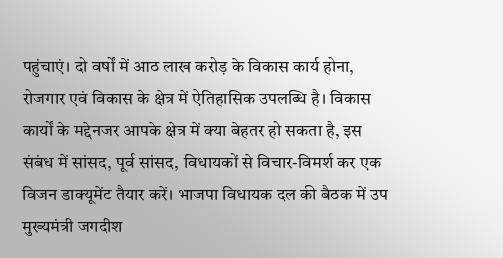पहुंचाएं। दो वर्षों में आठ लाख करोड़ के विकास कार्य होना, रोजगार एवं विकास के क्षेत्र में ऐतिहासिक उपलब्धि है। विकास कार्यों के मद्देनजर आपके क्षेत्र में क्या बेहतर हो सकता है, इस संबंध में सांसद, पूर्व सांसद, विधायकों से विचार-विमर्श कर एक विजन डाक्यूमेंट तैयार करें। भाजपा विधायक दल की बैठक में उप मुख्यमंत्री जगदीश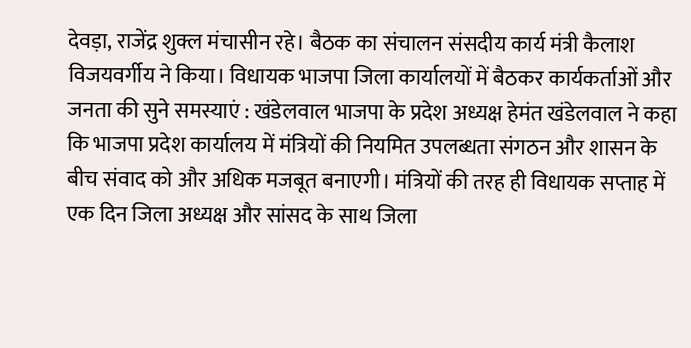देवड़ा, राजेंद्र शुक्ल मंचासीन रहे। बैठक का संचालन संसदीय कार्य मंत्री कैलाश विजयवर्गीय ने किया। विधायक भाजपा जिला कार्यालयों में बैठकर कार्यकर्ताओं और जनता की सुने समस्याएं : खंडेलवाल भाजपा के प्रदेश अध्यक्ष हेमंत खंडेलवाल ने कहा कि भाजपा प्रदेश कार्यालय में मंत्रियों की नियमित उपलब्धता संगठन और शासन के बीच संवाद को और अधिक मजबूत बनाएगी। मंत्रियों की तरह ही विधायक सप्ताह में एक दिन जिला अध्यक्ष और सांसद के साथ जिला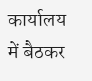कार्यालय में बैठकर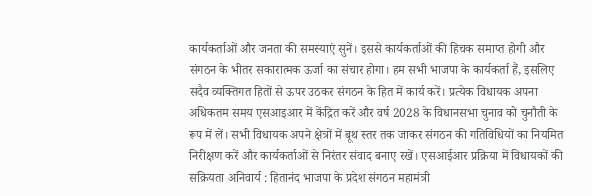कार्यकर्ताओं और जनता की समस्याएं सुनें। इससे कार्यकर्ताओं की हिचक समाप्त होगी और संगठन के भीतर सकारात्मक ऊर्जा का संचार होगा। हम सभी भाजपा के कार्यकर्ता हैं, इसलिए सदैव व्यक्तिगत हितों से ऊपर उठकर संगठन के हित में कार्य करें। प्रत्येक विधायक अपना अधिकतम समय एसआइआर में केंद्रित करें और वर्ष 2028 के विधानसभा चुनाव को चुनौती के रूप में लें। सभी विधायक अपने क्षेत्रों में बूथ स्तर तक जाकर संगठन की गतिविधियों का नियमित निरीक्षण करें और कार्यकर्ताओं से निरंतर संवाद बनाए रखें। एसआईआर प्रक्रिया में विधायकों की सक्रियता अनिवार्य : हितानंद भाजपा के प्रदेश संगठन महामंत्री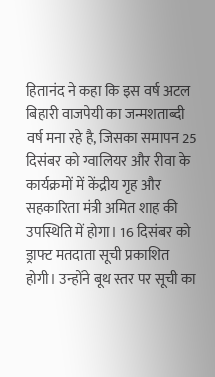हितानंद ने कहा कि इस वर्ष अटल बिहारी वाजपेयी का जन्मशताब्दी वर्ष मना रहे है, जिसका समापन 25 दिसंबर को ग्वालियर और रीवा के कार्यक्रमों में केंद्रीय गृह और सहकारिता मंत्री अमित शाह की उपस्थिति में होगा। 16 दिसंबर को ड्राफ्ट मतदाता सूची प्रकाशित होगी। उन्होंने बूथ स्तर पर सूची का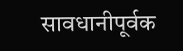सावधानीपूर्वक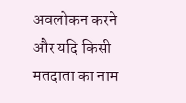अवलोकन करने और यदि किसी मतदाता का नाम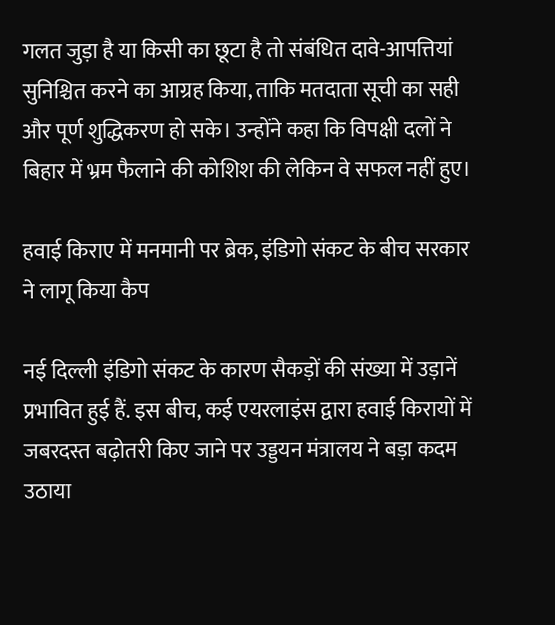गलत जुड़ा है या किसी का छूटा है तो संबंधित दावे-आपत्तियां सुनिश्चित करने का आग्रह किया, ताकि मतदाता सूची का सही और पूर्ण शुद्धिकरण हो सके। उन्होंने कहा कि विपक्षी दलों ने बिहार में भ्रम फैलाने की कोशिश की लेकिन वे सफल नहीं हुए।

हवाई किराए में मनमानी पर ब्रेक, इंडिगो संकट के बीच सरकार ने लागू किया कैप

नई दिल्ली इंडिगो संकट के कारण सैकड़ों की संख्या में उड़ानें प्रभावित हुई हैं. इस बीच, कई एयरलाइंस द्वारा हवाई किरायों में जबरदस्त बढ़ोतरी किए जाने पर उड्डयन मंत्रालय ने बड़ा कदम उठाया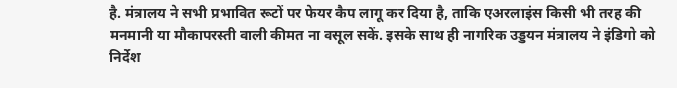है. मंत्रालय ने सभी प्रभावित रूटों पर फेयर कैप लागू कर दिया है, ताकि एअरलाइंस किसी भी तरह की मनमानी या मौकापरस्ती वाली कीमत ना वसूल सकें. इसके साथ ही नागरिक उड्डयन मंत्रालय ने इंडिगो को निर्देश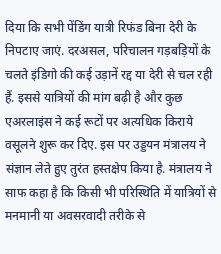दिया कि सभी पेंडिंग यात्री रिफंड बिना देरी के निपटाए जाएं. दरअसल, परिचालन गड़बड़ियों के चलते इंडिगो की कई उड़ानें रद्द या देरी से चल रही हैं. इससे यात्रियों की मांग बढ़ी है और कुछ एअरलाइंस ने कई रूटों पर अत्यधिक किराये वसूलने शुरू कर दिए. इस पर उड्डयन मंत्रालय ने संज्ञान लेते हुए तुरंत हस्तक्षेप किया है. मंत्रालय ने साफ कहा है कि किसी भी परिस्थिति में यात्रियों से मनमानी या अवसरवादी तरीके से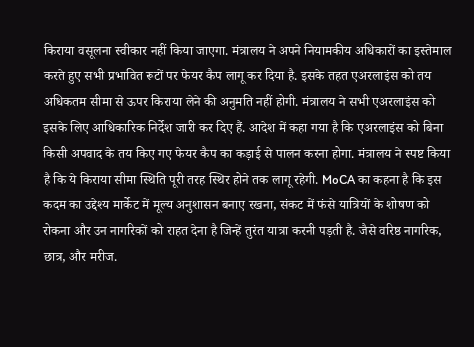किराया वसूलना स्वीकार नहीं किया जाएगा. मंत्रालय ने अपने नियामकीय अधिकारों का इस्तेमाल करते हुए सभी प्रभावित रूटों पर फेयर कैप लागू कर दिया है. इसके तहत एअरलाइंस को तय अधिकतम सीमा से ऊपर किराया लेने की अनुमति नहीं होगी. मंत्रालय ने सभी एअरलाइंस को इसके लिए आधिकारिक निर्देश जारी कर दिए हैं. आदेश में कहा गया है कि एअरलाइंस को बिना किसी अपवाद के तय किए गए फेयर कैप का कड़ाई से पालन करना होगा. मंत्रालय ने स्पष्ट किया है कि ये किराया सीमा स्थिति पूरी तरह स्थिर होने तक लागू रहेगी. MoCA का कहना है कि इस कदम का उद्देश्य मार्केट में मूल्य अनुशासन बनाए रखना, संकट में फंसे यात्रियों के शोषण को रोकना और उन नागरिकों को राहत देना है जिन्हें तुरंत यात्रा करनी पड़ती है. जैसे वरिष्ठ नागरिक, छात्र, और मरीज.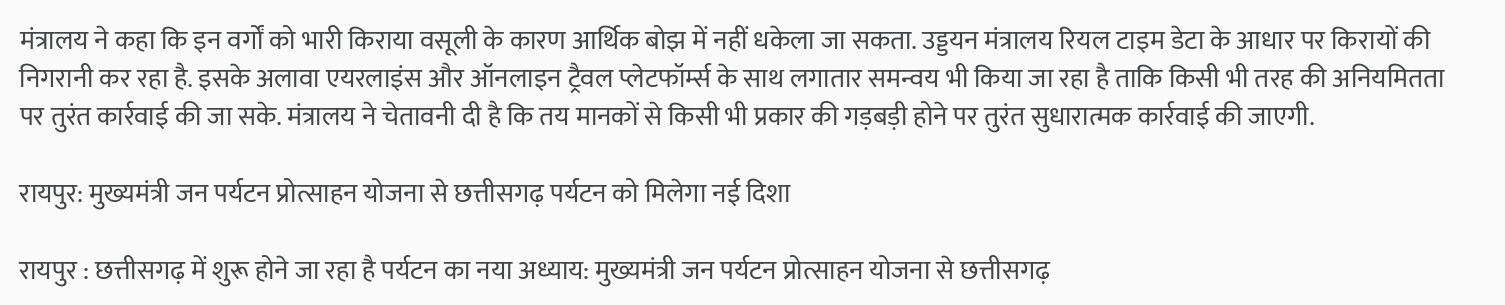मंत्रालय ने कहा कि इन वर्गों को भारी किराया वसूली के कारण आर्थिक बोझ में नहीं धकेला जा सकता. उड्डयन मंत्रालय रियल टाइम डेटा के आधार पर किरायों की निगरानी कर रहा है. इसके अलावा एयरलाइंस और ऑनलाइन ट्रैवल प्लेटफॉर्म्स के साथ लगातार समन्वय भी किया जा रहा है ताकि किसी भी तरह की अनियमितता पर तुरंत कार्रवाई की जा सके. मंत्रालय ने चेतावनी दी है कि तय मानकों से किसी भी प्रकार की गड़बड़ी होने पर तुरंत सुधारात्मक कार्रवाई की जाएगी.

रायपुर: मुख्यमंत्री जन पर्यटन प्रोत्साहन योजना से छत्तीसगढ़ पर्यटन को मिलेगा नई दिशा

रायपुर : छत्तीसगढ़ में शुरू होने जा रहा है पर्यटन का नया अध्याय: मुख्यमंत्री जन पर्यटन प्रोत्साहन योजना से छत्तीसगढ़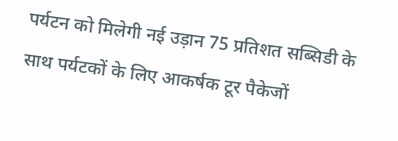पर्यटन को मिलेगी नई उड़ान 75 प्रतिशत सब्सिडी के साथ पर्यटकों के लिए आकर्षक टूर पैकेजों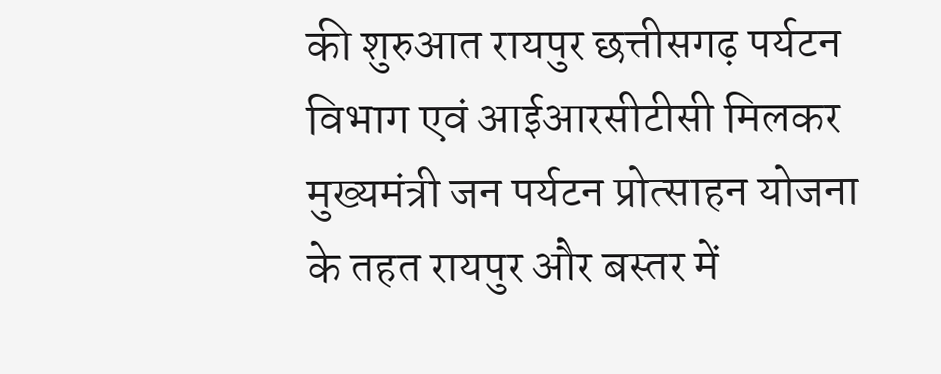की शुरुआत रायपुर छत्तीसगढ़ पर्यटन विभाग एवं आईआरसीटीसी मिलकर मुख्यमंत्री जन पर्यटन प्रोत्साहन योजना के तहत रायपुर और बस्तर में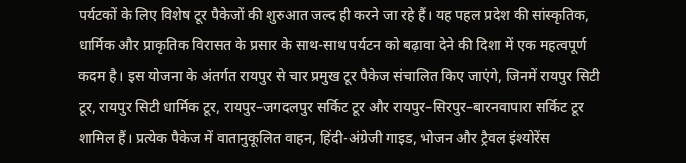पर्यटकों के लिए विशेष टूर पैकेजों की शुरुआत जल्द ही करने जा रहे हैं। यह पहल प्रदेश की सांस्कृतिक, धार्मिक और प्राकृतिक विरासत के प्रसार के साथ-साथ पर्यटन को बढ़ावा देने की दिशा में एक महत्वपूर्ण कदम है। इस योजना के अंतर्गत रायपुर से चार प्रमुख टूर पैकेज संचालित किए जाएंगे, जिनमें रायपुर सिटी टूर, रायपुर सिटी धार्मिक टूर, रायपुर–जगदलपुर सर्किट टूर और रायपुर–सिरपुर–बारनवापारा सर्किट टूर शामिल हैं। प्रत्येक पैकेज में वातानुकूलित वाहन, हिंदी-अंग्रेजी गाइड, भोजन और ट्रैवल इंश्योरेंस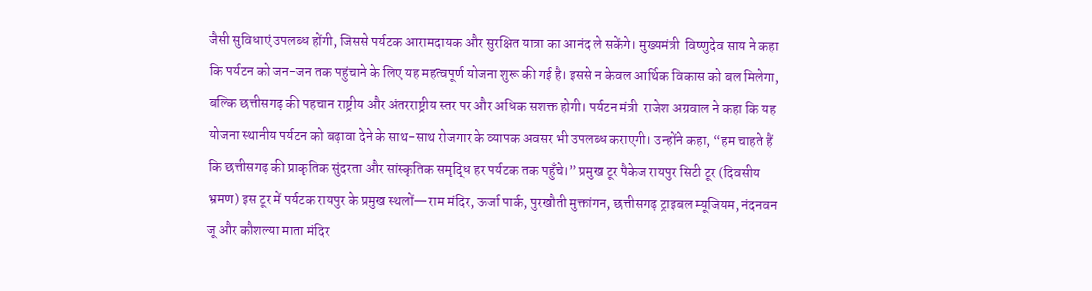जैसी सुविधाएं उपलब्ध होंगी, जिससे पर्यटक आरामदायक और सुरक्षित यात्रा का आनंद ले सकेंगे। मुख्यमंत्री  विष्णुदेव साय ने कहा कि पर्यटन को जन-जन तक पहुंचाने के लिए यह महत्वपूर्ण योजना शुरू की गई है। इससे न केवल आर्थिक विकास को बल मिलेगा, बल्कि छत्तीसगढ़ की पहचान राष्ट्रीय और अंतरराष्ट्रीय स्तर पर और अधिक सशक्त होगी। पर्यटन मंत्री  राजेश अग्रवाल ने कहा कि यह योजना स्थानीय पर्यटन को बढ़ावा देने के साथ-साथ रोजगार के व्यापक अवसर भी उपलब्ध कराएगी। उन्होंने कहा, “हम चाहते हैं कि छत्तीसगढ़ की प्राकृतिक सुंदरता और सांस्कृतिक समृद्धि हर पर्यटक तक पहुँचे।” प्रमुख टूर पैकेज रायपुर सिटी टूर (दिवसीय भ्रमण) इस टूर में पर्यटक रायपुर के प्रमुख स्थलों—राम मंदिर, ऊर्जा पार्क, पुरखौती मुक्तांगन, छत्तीसगढ़ ट्राइबल म्यूजियम, नंदनवन जू और कौशल्या माता मंदिर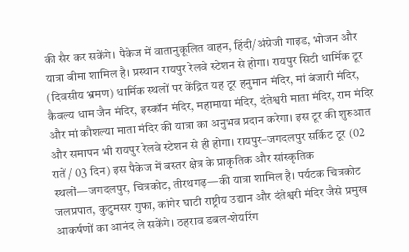की सैर कर सकेंगे। पैकेज में वातानुकूलित वाहन, हिंदी/अंग्रेजी गाइड, भोजन और यात्रा बीमा शामिल है। प्रस्थान रायपुर रेलवे स्टेशन से होगा। रायपुर सिटी धार्मिक टूर (दिवसीय भ्रमण) धार्मिक स्थलों पर केंद्रित यह टूर हनुमान मंदिर, मां बंजारी मंदिर, कैवल्य धाम जैन मंदिर, इस्कॉन मंदिर, महामाया मंदिर, दंतेश्वरी माता मंदिर, राम मंदिर और मां कौशल्या माता मंदिर की यात्रा का अनुभव प्रदान करेगा। इस टूर की शुरुआत और समापन भी रायपुर रेलवे स्टेशन से ही होगा। रायपुर–जगदलपुर सर्किट टूर (02 रातें / 03 दिन) इस पैकेज में बस्तर क्षेत्र के प्राकृतिक और सांस्कृतिक स्थलों—जगदलपुर, चित्रकोट, तीरथगढ़—की यात्रा शामिल है। पर्यटक चित्रकोट जलप्रपात, कुटुमसर गुफा, कांगेर घाटी राष्ट्रीय उद्यान और दंतेश्वरी मंदिर जैसे प्रमुख आकर्षणों का आनंद ले सकेंगे। ठहराव डबल-शेयरिंग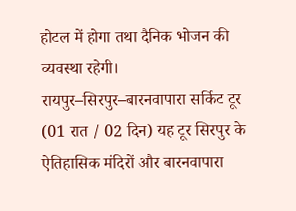होटल में होगा तथा दैनिक भोजन की व्यवस्था रहेगी। रायपुर–सिरपुर–बारनवापारा सर्किट टूर (01 रात / 02 दिन) यह टूर सिरपुर के ऐतिहासिक मंदिरों और बारनवापारा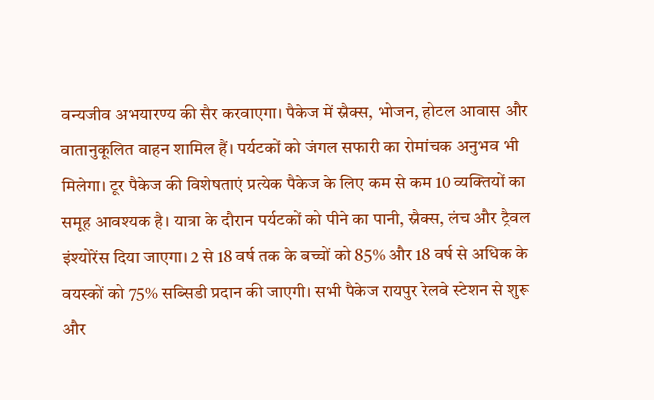वन्यजीव अभयारण्य की सैर करवाएगा। पैकेज में स्नैक्स, भोजन, होटल आवास और वातानुकूलित वाहन शामिल हैं। पर्यटकों को जंगल सफारी का रोमांचक अनुभव भी मिलेगा। टूर पैकेज की विशेषताएं प्रत्येक पैकेज के लिए कम से कम 10 व्यक्तियों का समूह आवश्यक है। यात्रा के दौरान पर्यटकों को पीने का पानी, स्नैक्स, लंच और ट्रैवल इंश्योरेंस दिया जाएगा। 2 से 18 वर्ष तक के बच्चों को 85% और 18 वर्ष से अधिक के वयस्कों को 75% सब्सिडी प्रदान की जाएगी। सभी पैकेज रायपुर रेलवे स्टेशन से शुरू और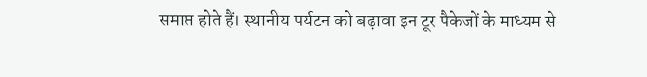समाप्त होते हैं। स्थानीय पर्यटन को बढ़ावा इन टूर पैकेजों के माध्यम से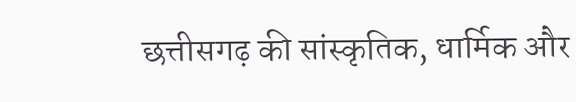छत्तीसगढ़ की सांस्कृतिक, धार्मिक और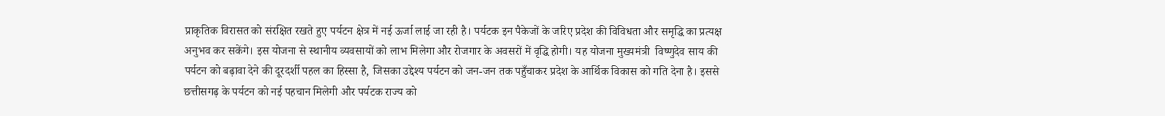प्राकृतिक विरासत को संरक्षित रखते हुए पर्यटन क्षेत्र में नई ऊर्जा लाई जा रही है। पर्यटक इन पैकेजों के जरिए प्रदेश की विविधता और समृद्धि का प्रत्यक्ष अनुभव कर सकेंगे। इस योजना से स्थानीय व्यवसायों को लाभ मिलेगा और रोजगार के अवसरों में वृद्धि होगी। यह योजना मुख्यमंत्री  विष्णुदेव साय की पर्यटन को बढ़ावा देने की दूरदर्शी पहल का हिस्सा है, जिसका उद्देश्य पर्यटन को जन-जन तक पहुँचाकर प्रदेश के आर्थिक विकास को गति देना है। इससे छत्तीसगढ़ के पर्यटन को नई पहचान मिलेगी और पर्यटक राज्य को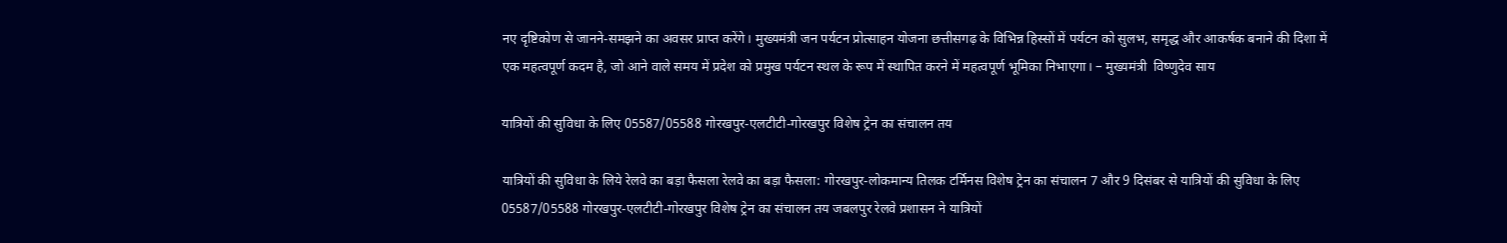नए दृष्टिकोण से जानने-समझने का अवसर प्राप्त करेंगे। मुख्यमंत्री जन पर्यटन प्रोत्साहन योजना छत्तीसगढ़ के विभिन्न हिस्सों में पर्यटन को सुलभ, समृद्ध और आकर्षक बनाने की दिशा में एक महत्वपूर्ण कदम है, जो आने वाले समय में प्रदेश को प्रमुख पर्यटन स्थल के रूप में स्थापित करने में महत्वपूर्ण भूमिका निभाएगा। – मुख्यमंत्री  विष्णुदेव साय

यात्रियों की सुविधा के लिए 05587/05588 गोरखपुर-एलटीटी-गोरखपुर विशेष ट्रेन का संचालन तय

यात्रियों की सुविधा के लिये रेलवे का बड़ा फैसला रेलवे का बड़ा फैसला: गोरखपुर-लोकमान्य तिलक टर्मिनस विशेष ट्रेन का संचालन 7 और 9 दिसंबर से यात्रियों की सुविधा के लिए 05587/05588 गोरखपुर-एलटीटी-गोरखपुर विशेष ट्रेन का संचालन तय जबलपुर रेलवे प्रशासन ने यात्रियों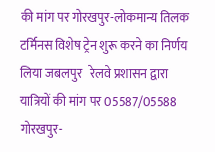की मांग पर गोरखपुर-लोकमान्य तिलक टर्मिनस विशेष ट्रेन शुरू करने का निर्णय लिया जबलपुर   रेलवे प्रशासन द्वारा यात्रियों की मांग पर 05587/05588 गोरखपुर-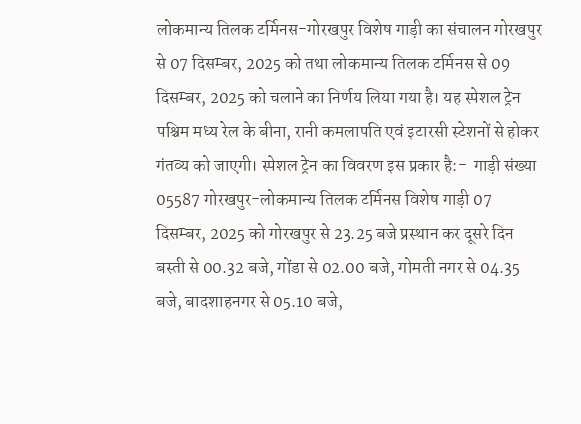लोकमान्य तिलक टर्मिनस-गोरखपुर विशेष गाड़ी का संचालन गोरखपुर से 07 दिसम्बर, 2025 को तथा लोकमान्य तिलक टर्मिनस से 09 दिसम्बर, 2025 को चलाने का निर्णय लिया गया है। यह स्पेशल ट्रेन पश्चिम मध्य रेल के बीना, रानी कमलापति एवं इटारसी स्टेशनों से होकर गंतव्य को जाएगी। स्पेशल ट्रेन का विवरण इस प्रकार है:-  गाड़ी संख्या 05587 गोरखपुर-लोकमान्य तिलक टर्मिनस विशेष गाड़ी 07 दिसम्बर, 2025 को गोरखपुर से 23.25 बजे प्रस्थान कर दूसरे दिन बस्ती से 00.32 बजे, गोंडा से 02.00 बजे, गोमती नगर से 04.35 बजे, बादशाहनगर से 05.10 बजे,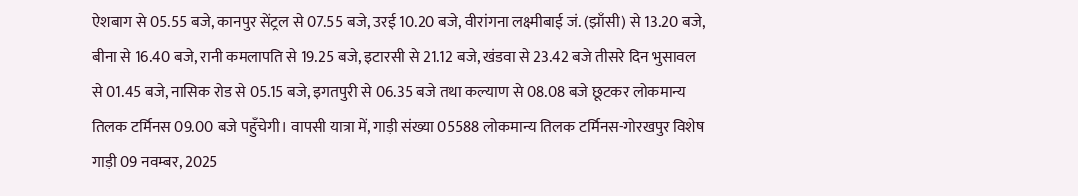ऐशबाग से 05.55 बजे, कानपुर सेंट्रल से 07.55 बजे, उरई 10.20 बजे, वीरांगना लक्ष्मीबाई जं. (झाँसी) से 13.20 बजे, बीना से 16.40 बजे, रानी कमलापति से 19.25 बजे, इटारसी से 21.12 बजे, खंडवा से 23.42 बजे तीसरे दिन भुसावल से 01.45 बजे, नासिक रोड से 05.15 बजे, इगतपुरी से 06.35 बजे तथा कल्याण से 08.08 बजे छूटकर लोकमान्य तिलक टर्मिनस 09.00 बजे पहुँचेगी। वापसी यात्रा में, गाड़ी संख्या 05588 लोकमान्य तिलक टर्मिनस-गोरखपुर विशेष गाड़ी 09 नवम्बर, 2025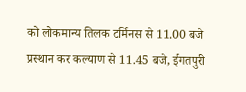को लोकमान्य तिलक टर्मिनस से 11.00 बजे प्रस्थान कर कल्याण से 11.45 बजे, ईगतपुरी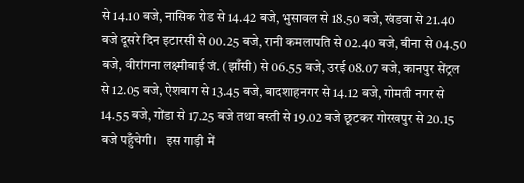से 14.10 बजे, नासिक रोड से 14.42 बजे, भुसावल से 18.50 बजे, खंडवा से 21.40 बजे दूसरे दिन इटारसी से 00.25 बजे, रानी कमलापति से 02.40 बजे, बीना से 04.50 बजे, वीरांगना लक्ष्मीबाई जं. (झाँसी) से 06.55 बजे, उरई 08.07 बजे, कानपुर सेंट्रल से 12.05 बजे, ऐशबाग से 13.45 बजे, बादशाहनगर से 14.12 बजे, गोमती नगर से 14.55 बजे, गोंडा से 17.25 बजे तथा बस्ती से 19.02 बजे छूटकर गोरखपुर से 20.15 बजे पहुँचेगी।   इस गाड़ी में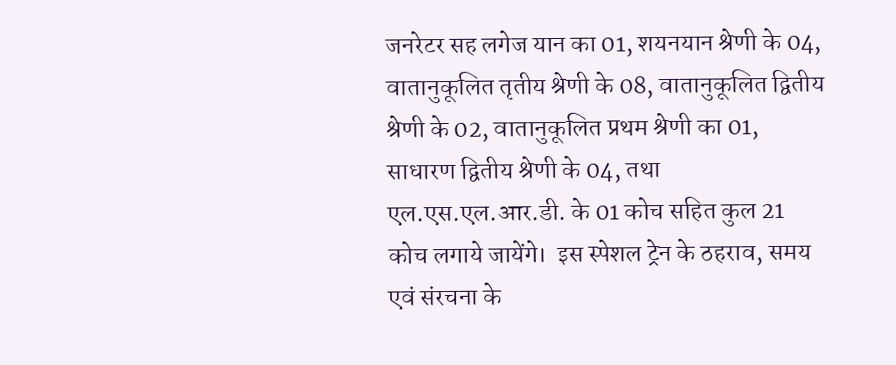जनरेटर सह लगेज यान का 01, शयनयान श्रेणी के 04, वातानुकूलित तृतीय श्रेणी के 08, वातानुकूलित द्वितीय श्रेणी के 02, वातानुकूलित प्रथम श्रेणी का 01, साधारण द्वितीय श्रेणी के 04, तथा एल.एस.एल.आर.डी. के 01 कोच सहित कुल 21 कोच लगाये जायेंगे।  इस स्पेशल ट्रेन के ठहराव, समय एवं संरचना के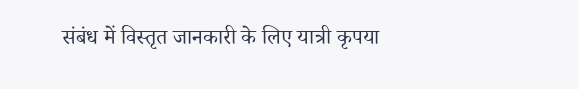संबंध में विस्तृत जानकारी के लिए यात्री कृपया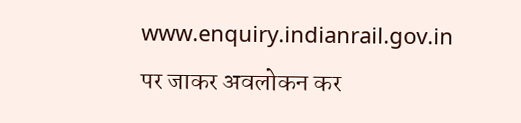www.enquiry.indianrail.gov.in पर जाकर अवलोकन कर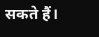सकते हैं।